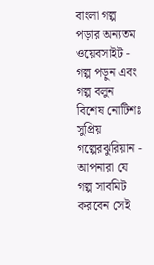বাংলা গল্প পড়ার অন্যতম ওয়েবসাইট - গল্প পড়ুন এবং গল্প বলুন
বিশেষ নোটিশঃ সুপ্রিয় গল্পেরঝুরিয়ান - আপনারা যে গল্প সাবমিট করবেন সেই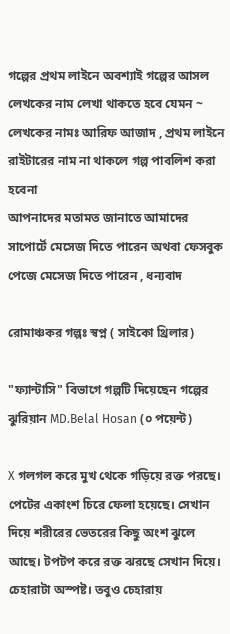গল্পের প্রথম লাইনে অবশ্যাই গল্পের আসল লেখকের নাম লেখা থাকতে হবে যেমন ~ লেখকের নামঃ আরিফ আজাদ , প্রথম লাইনে রাইটারের নাম না থাকলে গল্প পাবলিশ করা হবেনা
আপনাদের মতামত জানাতে আমাদের সাপোর্টে মেসেজ দিতে পারেন অথবা ফেসবুক পেজে মেসেজ দিতে পারেন , ধন্যবাদ

রোমাঞ্চকর গল্পঃ স্বপ্ন ( সাইকো থ্রিলার)

"ফ্যান্টাসি" বিভাগে গল্পটি দিয়েছেন গল্পের ঝুরিয়ান MD.Belal Hosan (০ পয়েন্ট)

X গলগল করে মুখ থেকে গড়িয়ে রক্ত পরছে। পেটের একাংশ চিরে ফেলা হয়েছে। সেখান দিয়ে শরীরের ভেতরের কিছু অংশ ঝুলে আছে। টপটপ করে রক্ত ঝরছে সেখান দিয়ে। চেহারাটা অস্পষ্ট। তবুও চেহারায়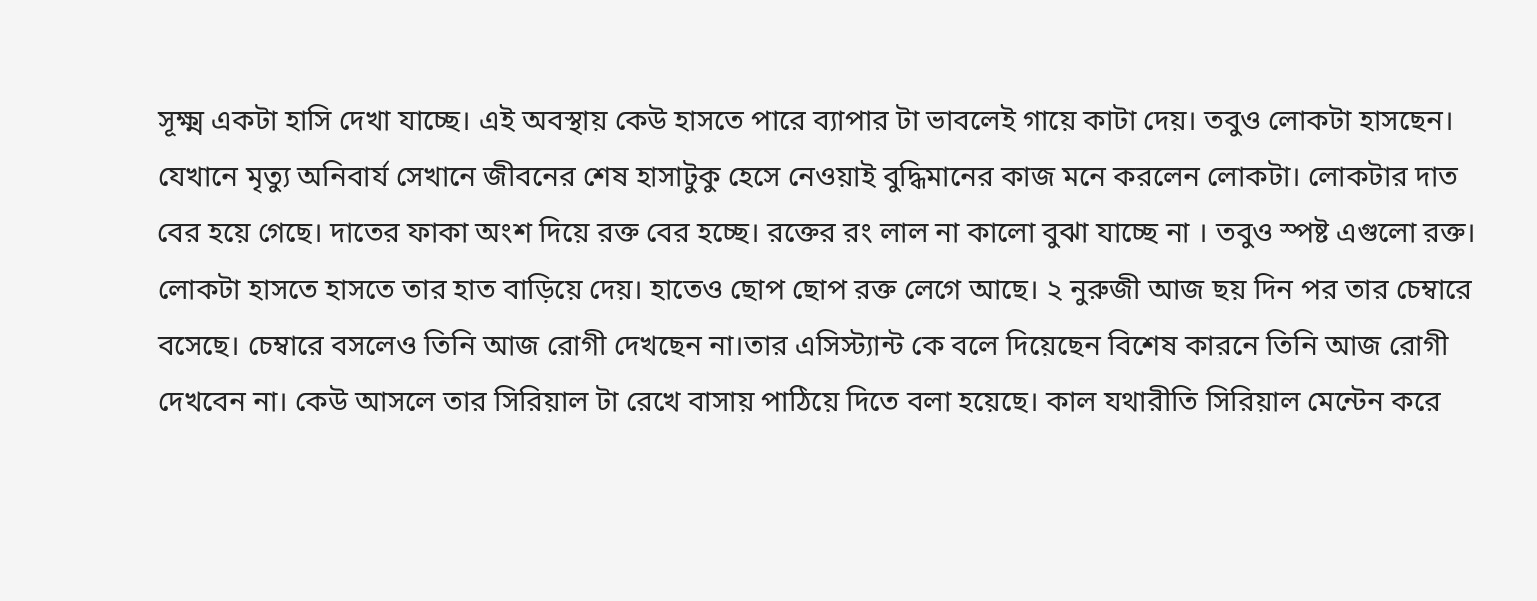সূক্ষ্ম একটা হাসি দেখা যাচ্ছে। এই অবস্থায় কেউ হাসতে পারে ব্যাপার টা ভাবলেই গায়ে কাটা দেয়। তবুও লোকটা হাসছেন। যেখানে মৃত্যু অনিবার্য সেখানে জীবনের শেষ হাসাটুকু হেসে নেওয়াই বুদ্ধিমানের কাজ মনে করলেন লোকটা। লোকটার দাত বের হয়ে গেছে। দাতের ফাকা অংশ দিয়ে রক্ত বের হচ্ছে। রক্তের রং লাল না কালো বুঝা যাচ্ছে না । তবুও স্পষ্ট এগুলো রক্ত। লোকটা হাসতে হাসতে তার হাত বাড়িয়ে দেয়। হাতেও ছোপ ছোপ রক্ত লেগে আছে। ২ নুরুজী আজ ছয় দিন পর তার চেম্বারে বসেছে। চেম্বারে বসলেও তিনি আজ রোগী দেখছেন না।তার এসিস্ট্যান্ট কে বলে দিয়েছেন বিশেষ কারনে তিনি আজ রোগী দেখবেন না। কেউ আসলে তার সিরিয়াল টা রেখে বাসায় পাঠিয়ে দিতে বলা হয়েছে। কাল যথারীতি সিরিয়াল মেন্টেন করে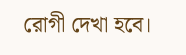রোগী দেখা হবে।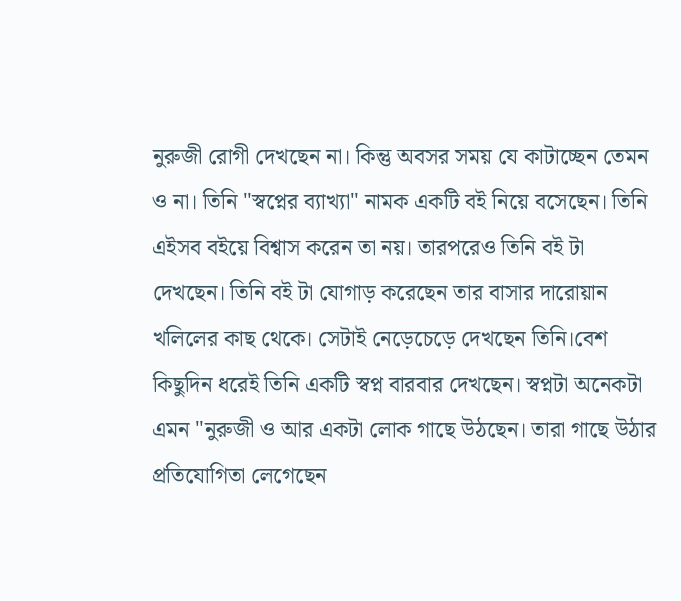নুরুজী রোগী দেখছেন না। কিন্তু অবসর সময় যে কাটাচ্ছেন তেমন ও না। তিনি "স্বপ্নের ব্যাখ্যা" নামক একটি বই নিয়ে বসেছেন। তিনি এইসব বইয়ে বিশ্বাস করেন তা নয়। তারপরেও তিনি বই টা দেখছেন। তিনি বই টা যোগাড় করেছেন তার বাসার দারোয়ান খলিলের কাছ থেকে। সেটাই নেড়েচেড়ে দেখছেন তিনি।বেশ কিছুদিন ধরেই তিনি একটি স্বপ্ন বারবার দেখছেন। স্বপ্নটা অনেকটা এমন "নুরুজী ও আর একটা লোক গাছে উঠছেন। তারা গাছে উঠার প্রতিযোগিতা লেগেছেন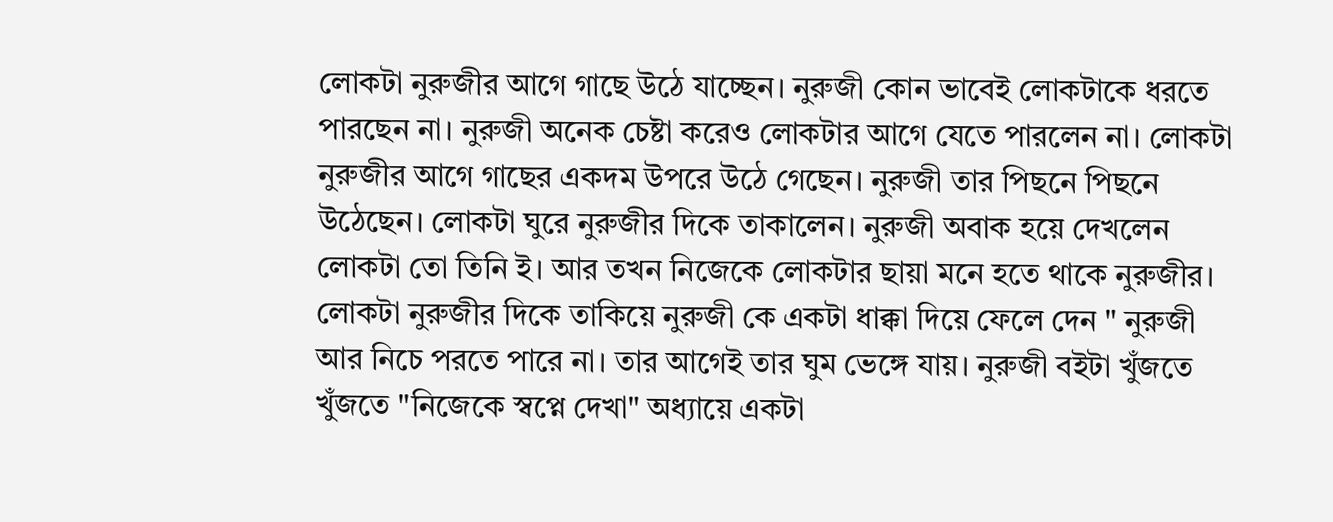লোকটা নুরুজীর আগে গাছে উঠে যাচ্ছেন। নুরুজী কোন ভাবেই লোকটাকে ধরতে পারছেন না। নুরুজী অনেক চেষ্টা করেও লোকটার আগে যেতে পারলেন না। লোকটা নুরুজীর আগে গাছের একদম উপরে উঠে গেছেন। নুরুজী তার পিছনে পিছনে উঠেছেন। লোকটা ঘুরে নুরুজীর দিকে তাকালেন। নুরুজী অবাক হয়ে দেখলেন লোকটা তো তিনি ই। আর তখন নিজেকে লোকটার ছায়া মনে হতে থাকে নুরুজীর। লোকটা নুরুজীর দিকে তাকিয়ে নুরুজী কে একটা ধাক্কা দিয়ে ফেলে দেন " নুরুজী আর নিচে পরতে পারে না। তার আগেই তার ঘুম ভেঙ্গে যায়। নুরুজী বইটা খুঁজতে খুঁজতে "নিজেকে স্বপ্নে দেখা" অধ্যায়ে একটা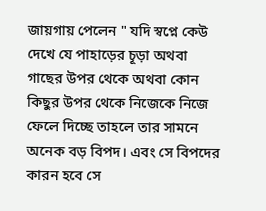জায়গায় পেলেন " যদি স্বপ্নে কেউ দেখে যে পাহাড়ের চূড়া অথবা গাছের উপর থেকে অথবা কোন কিছুর উপর থেকে নিজেকে নিজে ফেলে দিচ্ছে তাহলে তার সামনে অনেক বড় বিপদ। এবং সে বিপদের কারন হবে সে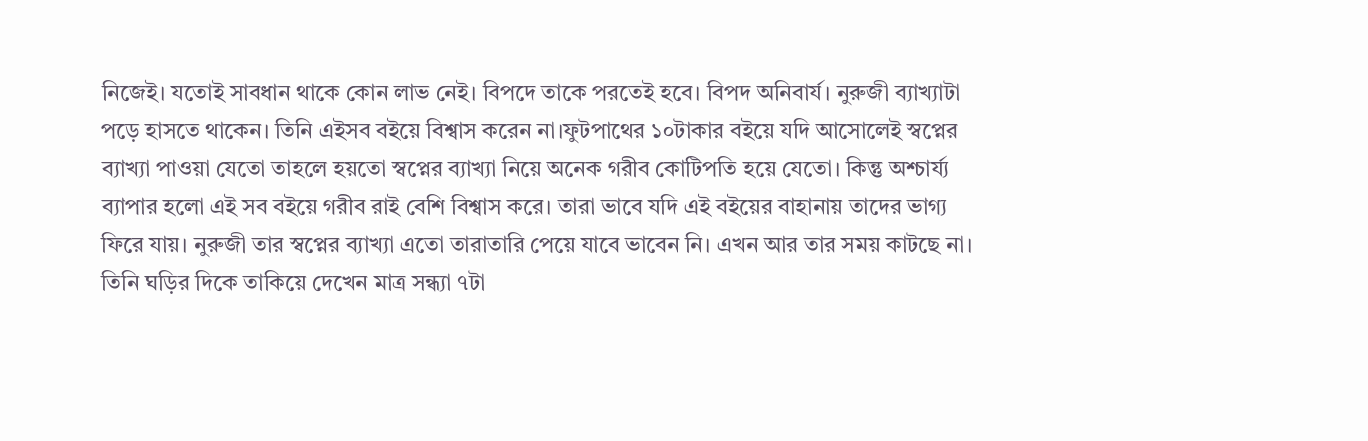নিজেই। যতোই সাবধান থাকে কোন লাভ নেই। বিপদে তাকে পরতেই হবে। বিপদ অনিবার্য। নুরুজী ব্যাখ্যাটা পড়ে হাসতে থাকেন। তিনি এইসব বইয়ে বিশ্বাস করেন না।ফুটপাথের ১০টাকার বইয়ে যদি আসোলেই স্বপ্নের ব্যাখ্যা পাওয়া যেতো তাহলে হয়তো স্বপ্নের ব্যাখ্যা নিয়ে অনেক গরীব কোটিপতি হয়ে যেতো। কিন্তু অশ্চার্য্য ব্যাপার হলো এই সব বইয়ে গরীব রাই বেশি বিশ্বাস করে। তারা ভাবে যদি এই বইয়ের বাহানায় তাদের ভাগ্য ফিরে যায়। নুরুজী তার স্বপ্নের ব্যাখ্যা এতো তারাতারি পেয়ে যাবে ভাবেন নি। এখন আর তার সময় কাটছে না। তিনি ঘড়ির দিকে তাকিয়ে দেখেন মাত্র সন্ধ্যা ৭টা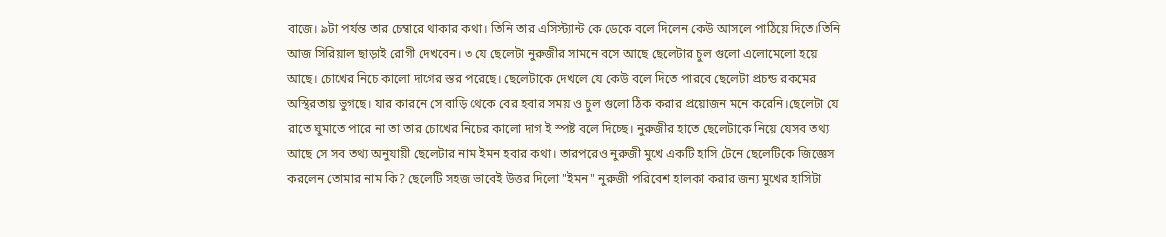বাজে। ৯টা পর্যন্ত তার চেম্বারে থাকার কথা। তিনি তার এসিস্ট্যান্ট কে ডেকে বলে দিলেন কেউ আসলে পাঠিয়ে দিতে।তিনি আজ সিরিয়াল ছাড়াই রোগী দেখবেন। ৩ যে ছেলেটা নুরুজীর সামনে বসে আছে ছেলেটার চুল গুলো এলোমেলো হয়ে আছে। চোখের নিচে কালো দাগের স্তর পরেছে। ছেলেটাকে দেখলে যে কেউ বলে দিতে পারবে ছেলেটা প্রচন্ড রকমের অস্থিরতায় ভুগছে। যার কারনে সে বাড়ি থেকে বের হবার সময় ও চুল গুলো ঠিক করার প্রয়োজন মনে করেনি।ছেলেটা যে রাতে ঘুমাতে পারে না তা তার চোখের নিচের কালো দাগ ই স্পষ্ট বলে দিচ্ছে। নুরুজীর হাতে ছেলেটাকে নিয়ে যেসব তথ্য আছে সে সব তথ্য অনুযায়ী ছেলেটার নাম ইমন হবার কথা। তারপরেও নুরুজী মুখে একটি হাসি টেনে ছেলেটিকে জিজ্ঞেস করলেন তোমার নাম কি? ছেলেটি সহজ ভাবেই উত্তর দিলো "ইমন" নুরুজী পরিবেশ হালকা করার জন্য মুখের হাসিটা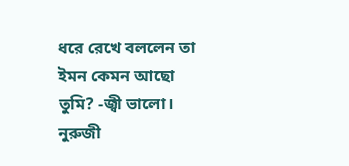ধরে রেখে বললেন তা ইমন কেমন আছো তুমি? -জ্বী ভালো। নুরুজী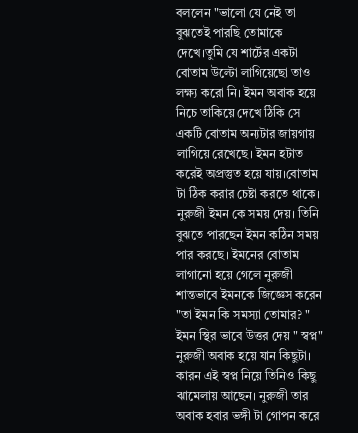বললেন "ভালো যে নেই তা বুঝতেই পারছি তোমাকে দেখে।তুমি যে শার্টের একটা বোতাম উল্টো লাগিয়েছো তাও লক্ষ্য করো নি। ইমন অবাক হয়ে নিচে তাকিয়ে দেখে ঠিকি সে একটি বোতাম অন্যটার জায়গায় লাগিয়ে রেখেছে। ইমন হটাত করেই অপ্রস্তুত হয়ে যায়।বোতাম টা ঠিক করার চেষ্টা করতে থাকে। নুরুজী ইমন কে সময় দেয়। তিনি বুঝতে পারছেন ইমন কঠিন সময় পার করছে। ইমনের বোতাম লাগানো হয়ে গেলে নুরুজী শান্তভাবে ইমনকে জিজ্ঞেস করেন "তা ইমন কি সমস্যা তোমার? " ইমন স্থির ভাবে উত্তর দেয় " স্বপ্ন" নুরুজী অবাক হয়ে যান কিছুটা। কারন এই স্বপ্ন নিয়ে তিনিও কিছু ঝামেলায় আছেন। নুরুজী তার অবাক হবার ভঙ্গী টা গোপন করে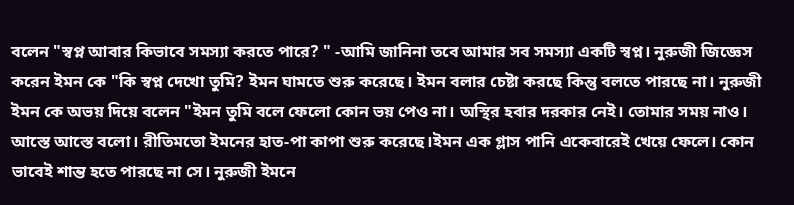বলেন "স্বপ্ন আবার কিভাবে সমস্যা করতে পারে? " -আমি জানিনা তবে আমার সব সমস্যা একটি স্বপ্ন। নুরুজী জিজ্ঞেস করেন ইমন কে "কি স্বপ্ন দেখো তুমি? ইমন ঘামতে শুরু করেছে। ইমন বলার চেষ্টা করছে কিন্তু বলতে পারছে না। নুরুজী ইমন কে অভয় দিয়ে বলেন "ইমন তুমি বলে ফেলো কোন ভয় পেও না। অস্থির হবার দরকার নেই। তোমার সময় নাও। আস্তে আস্তে বলো। রীতিমতো ইমনের হাত-পা কাপা শুরু করেছে।ইমন এক গ্লাস পানি একেবারেই খেয়ে ফেলে। কোন ভাবেই শান্ত হতে পারছে না সে। নুরুজী ইমনে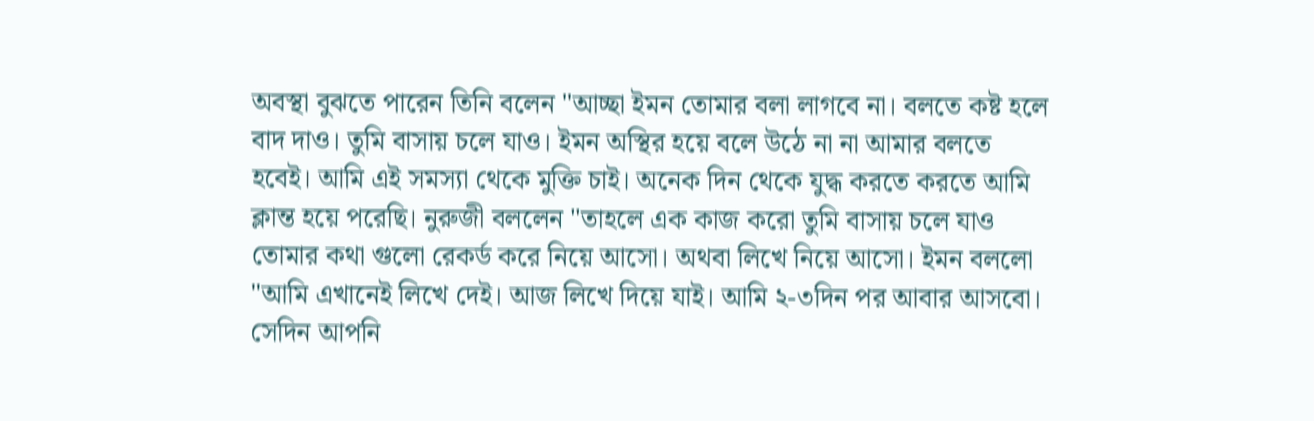অবস্থা বুঝতে পারেন তিনি বলেন "আচ্ছা ইমন তোমার বলা লাগবে না। বলতে কষ্ট হলে বাদ দাও। তুমি বাসায় চলে যাও। ইমন অস্থির হয়ে বলে উঠে না না আমার বলতে হবেই। আমি এই সমস্যা থেকে মুক্তি চাই। অনেক দিন থেকে যুদ্ধ করতে করতে আমি ক্লান্ত হয়ে পরেছি। নুরুজী বললেন "তাহলে এক কাজ করো তুমি বাসায় চলে যাও তোমার কথা গুলো রেকর্ড করে নিয়ে আসো। অথবা লিখে নিয়ে আসো। ইমন বললো "আমি এখানেই লিখে দেই। আজ লিখে দিয়ে যাই। আমি ২-৩দিন পর আবার আসবো। সেদিন আপনি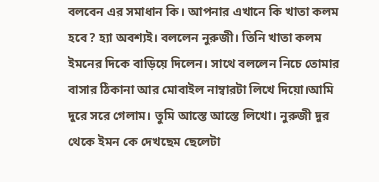বলবেন এর সমাধান কি। আপনার এখানে কি খাতা কলম হবে? হ্যা অবশ্যই। বললেন নুরুজী। তিনি খাতা কলম ইমনের দিকে বাড়িয়ে দিলেন। সাথে বললেন নিচে তোমার বাসার ঠিকানা আর মোবাইল নাম্বারটা লিখে দিয়ো।আমি দুরে সরে গেলাম। তুমি আস্তে আস্তে লিখো। নুরুজী দুর থেকে ইমন কে দেখছেম ছেলেটা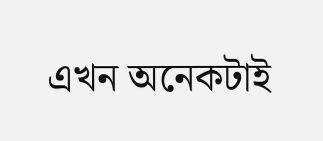এখন অনেকটাই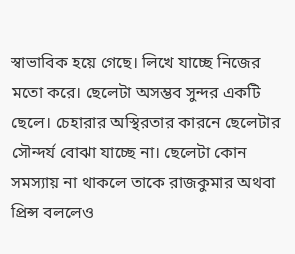স্বাভাবিক হয়ে গেছে। লিখে যাচ্ছে নিজের মতো করে। ছেলেটা অসম্ভব সুন্দর একটি ছেলে। চেহারার অস্থিরতার কারনে ছেলেটার সৌন্দর্য বোঝা যাচ্ছে না। ছেলেটা কোন সমস্যায় না থাকলে তাকে রাজকুমার অথবা প্রিন্স বললেও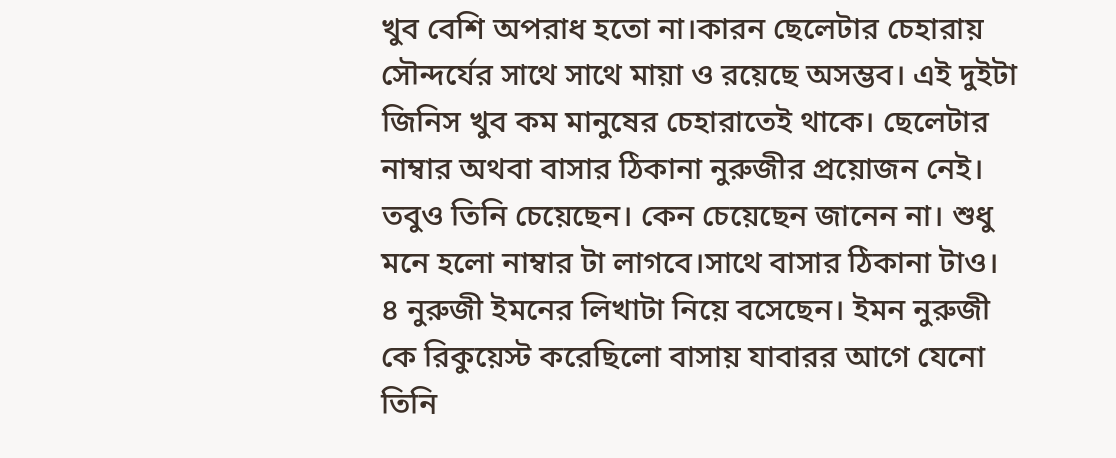খুব বেশি অপরাধ হতো না।কারন ছেলেটার চেহারায় সৌন্দর্যের সাথে সাথে মায়া ও রয়েছে অসম্ভব। এই দুইটা জিনিস খুব কম মানুষের চেহারাতেই থাকে। ছেলেটার নাম্বার অথবা বাসার ঠিকানা নুরুজীর প্রয়োজন নেই। তবুও তিনি চেয়েছেন। কেন চেয়েছেন জানেন না। শুধু মনে হলো নাম্বার টা লাগবে।সাথে বাসার ঠিকানা টাও। ৪ নুরুজী ইমনের লিখাটা নিয়ে বসেছেন। ইমন নুরুজী কে রিকুয়েস্ট করেছিলো বাসায় যাবারর আগে যেনো তিনি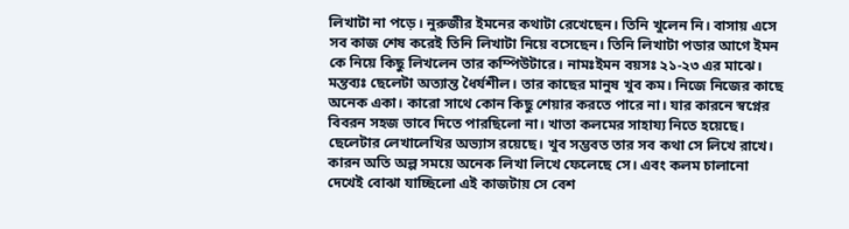লিখাটা না পড়ে। নুরুজীর ইমনের কথাটা রেখেছেন। তিনি খুলেন নি। বাসায় এসে সব কাজ শেষ করেই তিনি লিখাটা নিয়ে বসেছেন। তিনি লিখাটা পডার আগে ইমন কে নিয়ে কিছু লিখলেন তার কম্পিউটারে। নামঃইমন বয়সঃ ২১-২৩ এর মাঝে। মন্তব্যঃ ছেলেটা অত্যান্ত ধৈর্যশীল। তার কাছের মানুষ খুব কম। নিজে নিজের কাছে অনেক একা। কারো সাথে কোন কিছু শেয়ার করতে পারে না। যার কারনে স্বপ্নের বিবরন সহজ ভাবে দিতে পারছিলো না। খাতা কলমের সাহায্য নিতে হয়েছে। ছেলেটার লেখালেখির অভ্যাস রয়েছে। খুব সম্ভবত তার সব কথা সে লিখে রাখে। কারন অতি অল্প সময়ে অনেক লিখা লিখে ফেলেছে সে। এবং কলম চালানো দেখেই বোঝা যাচ্ছিলো এই কাজটায় সে বেশ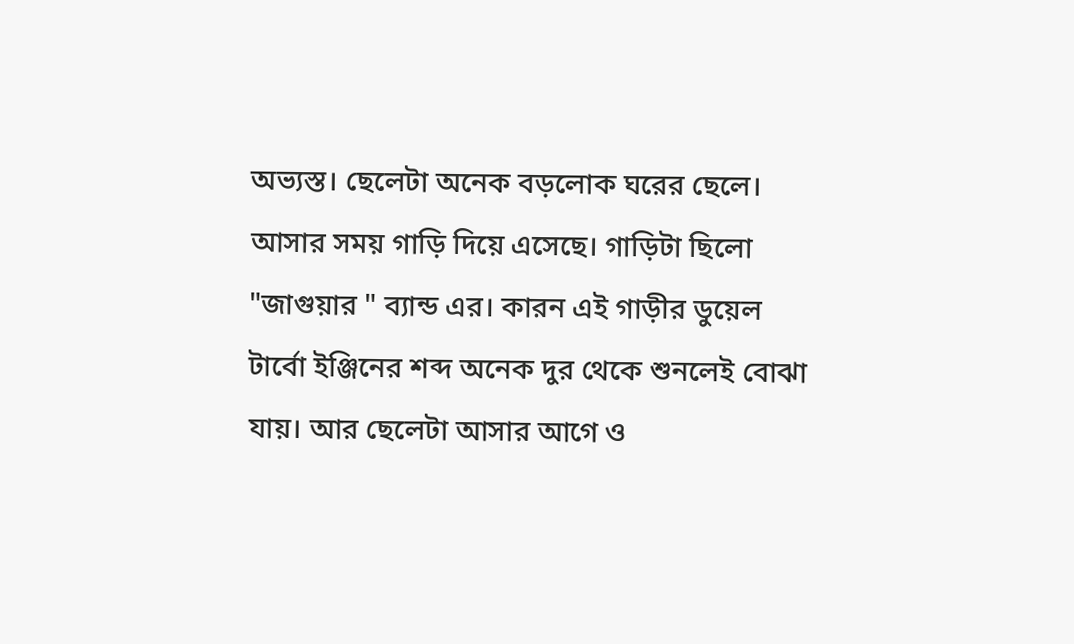অভ্যস্ত। ছেলেটা অনেক বড়লোক ঘরের ছেলে। আসার সময় গাড়ি দিয়ে এসেছে। গাড়িটা ছিলো "জাগুয়ার " ব্যান্ড এর। কারন এই গাড়ীর ডুয়েল টার্বো ইঞ্জিনের শব্দ অনেক দুর থেকে শুনলেই বোঝা যায়। আর ছেলেটা আসার আগে ও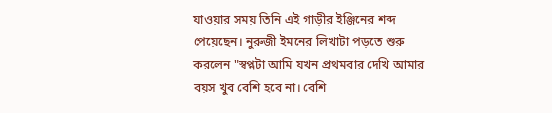যাওয়ার সময় তিনি এই গাড়ীর ইঞ্জিনের শব্দ পেয়েছেন। নুরুজী ইমনের লিখাটা পড়তে শুরু করলেন "স্বপ্নটা আমি যখন প্রথমবার দেখি আমার বয়স খুব বেশি হবে না। বেশি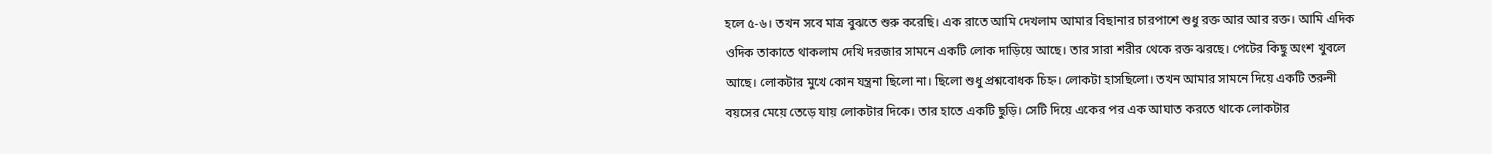হলে ৫-৬। তখন সবে মাত্র বুঝতে শুরু করেছি। এক রাতে আমি দেখলাম আমার বিছানার চারপাশে শুধু রক্ত আর আর রক্ত। আমি এদিক ওদিক তাকাতে থাকলাম দেখি দরজার সামনে একটি লোক দাড়িয়ে আছে। তার সারা শরীর থেকে রক্ত ঝরছে। পেটের কিছু অংশ খুবলে আছে। লোকটার মুখে কোন যন্ত্রনা ছিলো না। ছিলো শুধু প্রশ্নবোধক চিহ্ন। লোকটা হাসছিলো। তখন আমার সামনে দিয়ে একটি তরুনী বয়সের মেয়ে তেড়ে যায় লোকটার দিকে। তার হাতে একটি ছুড়ি। সেটি দিয়ে একের পর এক আঘাত করতে থাকে লোকটার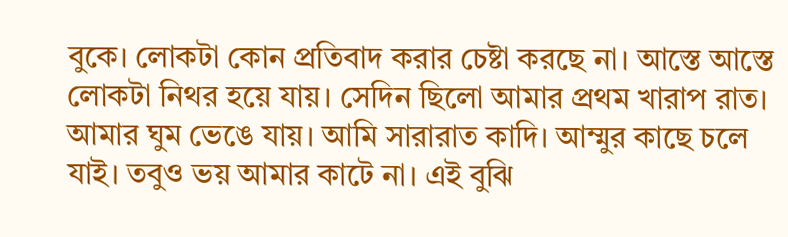বুকে। লোকটা কোন প্রতিবাদ করার চেষ্টা করছে না। আস্তে আস্তে লোকটা নিথর হয়ে যায়। সেদিন ছিলো আমার প্রথম খারাপ রাত। আমার ঘুম ভেঙে যায়। আমি সারারাত কাদি। আম্মুর কাছে চলে যাই। তবুও ভয় আমার কাটে না। এই বুঝি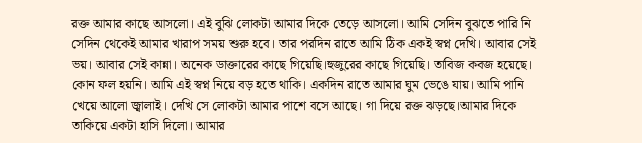রক্ত আমার কাছে আসলো। এই বুঝি লোকটা আমার দিকে তেড়ে আসলো। আমি সেদিন বুঝতে পারি নি সেদিন থেকেই আমার খারাপ সময় শুরু হবে। তার পরদিন রাতে আমি ঠিক একই স্বপ্ন দেখি। আবার সেই ভয়। আবার সেই কান্না। অনেক ডাক্তারের কাছে গিয়েছি।হুজুরের কাছে গিয়েছি। তাবিজ কবজ হয়েছে। কোন ফল হয়নি। আমি এই স্বপ্ন নিয়ে বড় হতে থাকি। একদিন রাতে আমার ঘুম ভেঙে যায়। আমি পানি খেয়ে আলো জ্বালাই। দেখি সে লোকটা আমার পাশে বসে আছে। গা দিয়ে রক্ত ঝড়ছে।আমার দিকে তাকিয়ে একটা হাসি দিলো। আমার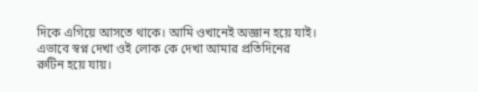দিকে এগিয়ে আসতে থাকে। আমি ওখানেই অজ্ঞান হয়ে যাই। এভাবে স্বপ্ন দেখা ওই লোক কে দেখা আমার প্রতিদিনের রুটিন হয়ে যায়।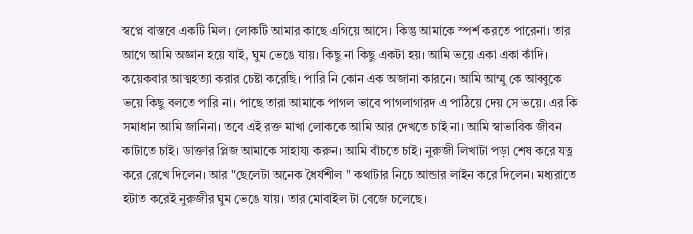স্বপ্নে বাস্তবে একটি মিল। লোকটি আমার কাছে এগিয়ে আসে। কিন্তু আমাকে স্পর্শ করতে পারেনা। তার আগে আমি অজ্ঞান হয়ে যাই, ঘুম ভেঙে যায়। কিছু না কিছু একটা হয়। আমি ভয়ে একা একা কাঁদি। কয়েকবার আত্মহত্যা করার চেষ্টা করেছি। পারি নি কোন এক অজানা কারনে। আমি আম্মু কে আব্বুকে ভয়ে কিছু বলতে পারি না। পাছে তারা আমাকে পাগল ভাবে পাগলাগারদ এ পাঠিয়ে দেয় সে ভয়ে। এর কি সমাধান আমি জানিনা। তবে এই রক্ত মাখা লোককে আমি আর দেখতে চাই না। আমি স্বাভাবিক জীবন কাটাতে চাই। ডাক্তার প্লিজ আমাকে সাহায্য করুন। আমি বাঁচতে চাই। নুরুজী লিখাটা পড়া শেষ করে যত্ন করে রেখে দিলেন। আর "ছেলেটা অনেক ধৈর্যশীল " কথাটার নিচে আন্ডার লাইন করে দিলেন। মধ্যরাতে হটাত করেই নুরুজীর ঘুম ভেঙে যায়। তার মোবাইল টা বেজে চলেছে।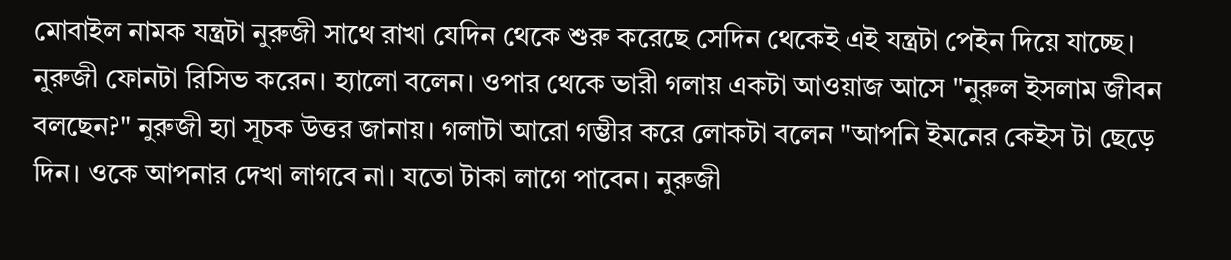মোবাইল নামক যন্ত্রটা নুরুজী সাথে রাখা যেদিন থেকে শুরু করেছে সেদিন থেকেই এই যন্ত্রটা পেইন দিয়ে যাচ্ছে। নুরুজী ফোনটা রিসিভ করেন। হ্যালো বলেন। ওপার থেকে ভারী গলায় একটা আওয়াজ আসে "নুরুল ইসলাম জীবন বলছেন?" নুরুজী হ্যা সূচক উত্তর জানায়। গলাটা আরো গম্ভীর করে লোকটা বলেন "আপনি ইমনের কেইস টা ছেড়ে দিন। ওকে আপনার দেখা লাগবে না। যতো টাকা লাগে পাবেন। নুরুজী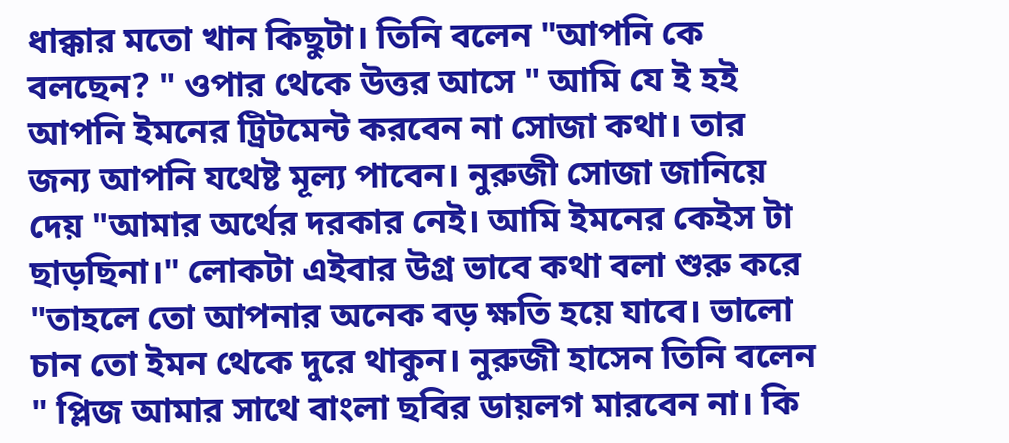ধাক্কার মতো খান কিছুটা। তিনি বলেন "আপনি কে বলছেন? " ওপার থেকে উত্তর আসে " আমি যে ই হই আপনি ইমনের ট্রিটমেন্ট করবেন না সোজা কথা। তার জন্য আপনি যথেষ্ট মূল্য পাবেন। নুরুজী সোজা জানিয়ে দেয় "আমার অর্থের দরকার নেই। আমি ইমনের কেইস টা ছাড়ছিনা।" লোকটা এইবার উগ্র ভাবে কথা বলা শুরু করে "তাহলে তো আপনার অনেক বড় ক্ষতি হয়ে যাবে। ভালো চান তো ইমন থেকে দুরে থাকুন। নুরুজী হাসেন তিনি বলেন " প্লিজ আমার সাথে বাংলা ছবির ডায়লগ মারবেন না। কি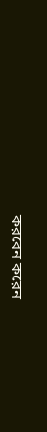করবেন করেন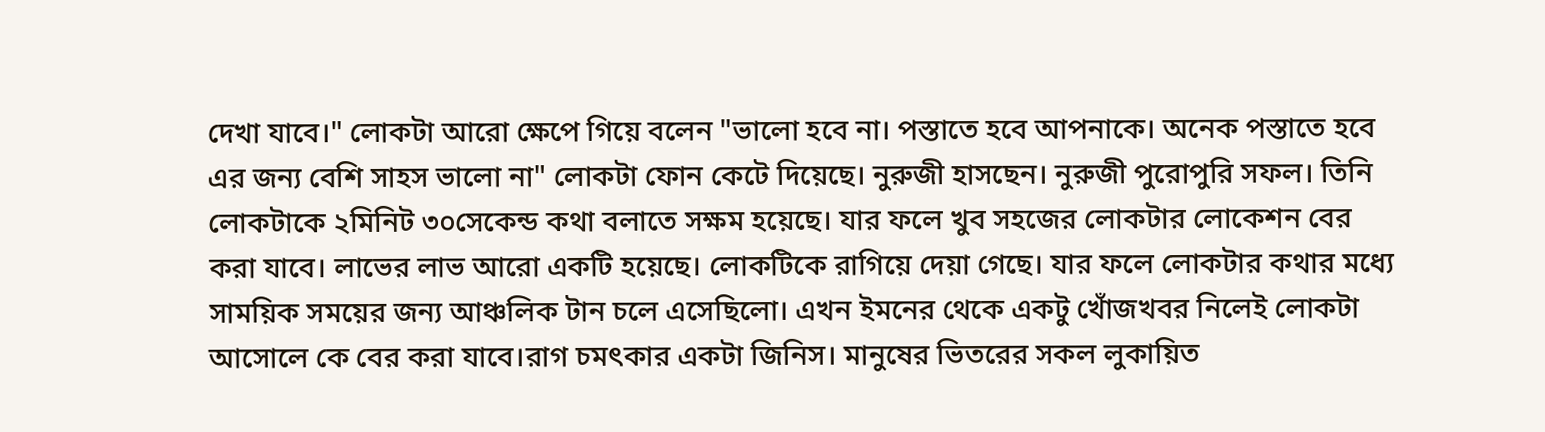দেখা যাবে।" লোকটা আরো ক্ষেপে গিয়ে বলেন "ভালো হবে না। পস্তাতে হবে আপনাকে। অনেক পস্তাতে হবে এর জন্য বেশি সাহস ভালো না" লোকটা ফোন কেটে দিয়েছে। নুরুজী হাসছেন। নুরুজী পুরোপুরি সফল। তিনি লোকটাকে ২মিনিট ৩০সেকেন্ড কথা বলাতে সক্ষম হয়েছে। যার ফলে খুব সহজের লোকটার লোকেশন বের করা যাবে। লাভের লাভ আরো একটি হয়েছে। লোকটিকে রাগিয়ে দেয়া গেছে। যার ফলে লোকটার কথার মধ্যে সাময়িক সময়ের জন্য আঞ্চলিক টান চলে এসেছিলো। এখন ইমনের থেকে একটু খোঁজখবর নিলেই লোকটা আসোলে কে বের করা যাবে।রাগ চমৎকার একটা জিনিস। মানুষের ভিতরের সকল লুকায়িত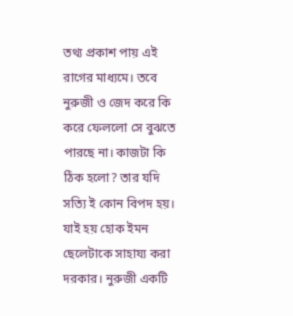তথ্য প্রকাশ পায় এই রাগের মাধ্যমে। তবে নুরুজী ও জেদ করে কি করে ফেললো সে বুঝতে পারছে না। কাজটা কি ঠিক হলো? তার যদি সত্যি ই কোন বিপদ হয়। যাই হয় হোক ইমন ছেলেটাকে সাহায্য করা দরকার। নুরুজী একটি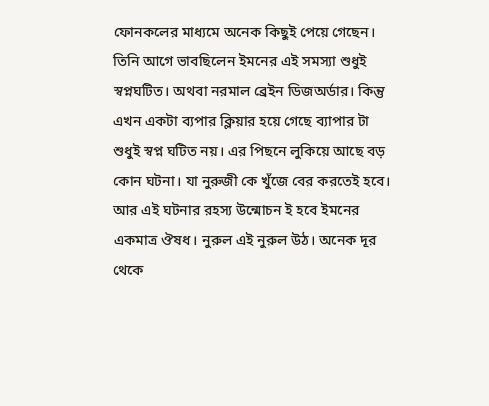ফোনকলের মাধ্যমে অনেক কিছুই পেয়ে গেছেন। তিনি আগে ভাবছিলেন ইমনের এই সমস্যা শুধুই স্বপ্নঘটিত। অথবা নরমাল ব্রেইন ডিজঅর্ডার। কিন্তু এখন একটা ব্যপার ক্লিয়ার হয়ে গেছে ব্যাপার টা শুধুই স্বপ্ন ঘটিত নয়। এর পিছনে লুকিয়ে আছে বড় কোন ঘটনা। যা নুরুজী কে খুঁজে বের করতেই হবে। আর এই ঘটনার রহস্য উন্মোচন ই হবে ইমনের একমাত্র ঔষধ। নুরুল এই নুরুল উঠ। অনেক দূর থেকে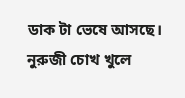ডাক টা ভেষে আসছে। নুরুজী চোখ খুলে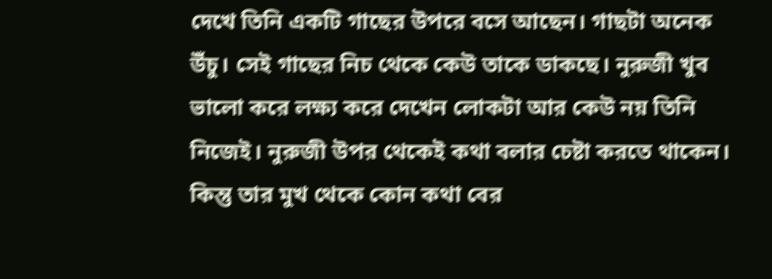দেখে তিনি একটি গাছের উপরে বসে আছেন। গাছটা অনেক উঁচু। সেই গাছের নিচ থেকে কেউ তাকে ডাকছে। নুরুজী খুব ভালো করে লক্ষ্য করে দেখেন লোকটা আর কেউ নয় তিনি নিজেই। নুরুজী উপর থেকেই কথা বলার চেষ্টা করতে থাকেন। কিন্তু তার মুখ থেকে কোন কথা বের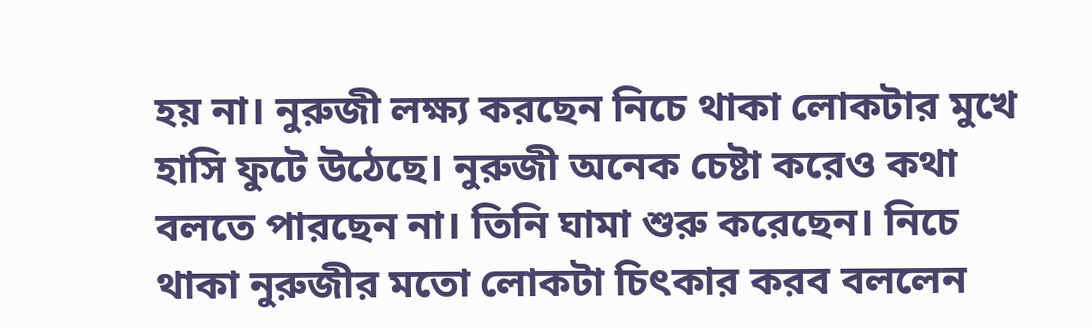হয় না। নুরুজী লক্ষ্য করছেন নিচে থাকা লোকটার মুখে হাসি ফুটে উঠেছে। নুরুজী অনেক চেষ্টা করেও কথা বলতে পারছেন না। তিনি ঘামা শুরু করেছেন। নিচে থাকা নুরুজীর মতো লোকটা চিৎকার করব বললেন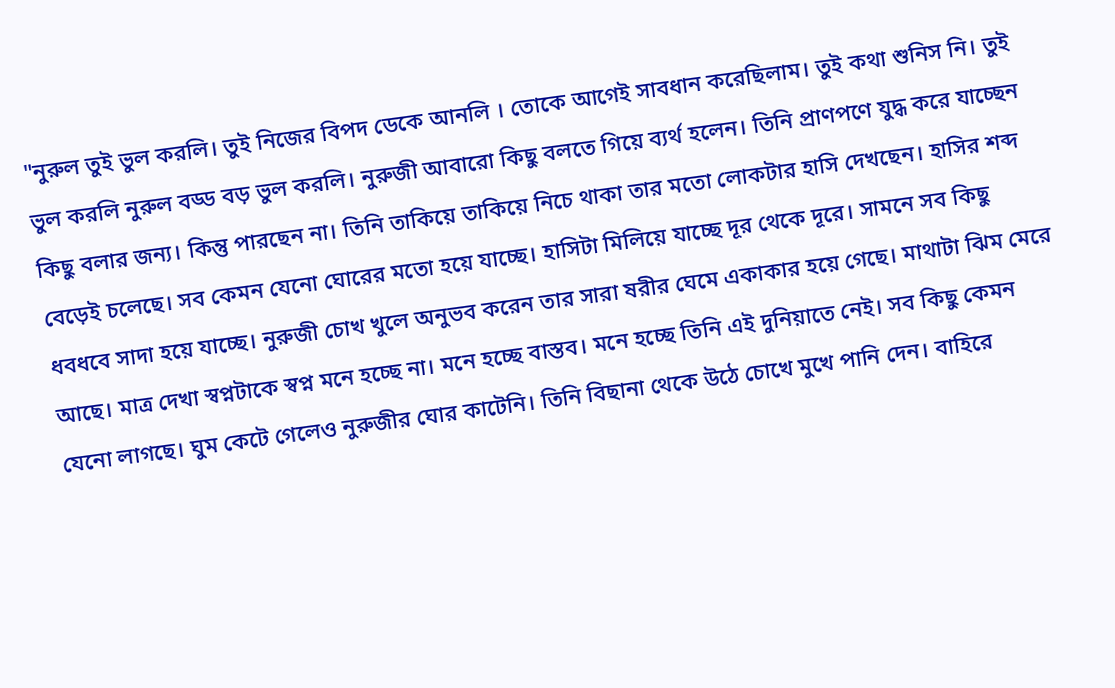"নুরুল তুই ভুল করলি। তুই নিজের বিপদ ডেকে আনলি । তোকে আগেই সাবধান করেছিলাম। তুই কথা শুনিস নি। তুই ভুল করলি নুরুল বড্ড বড় ভুল করলি। নুরুজী আবারো কিছু বলতে গিয়ে ব্যর্থ হলেন। তিনি প্রাণপণে যুদ্ধ করে যাচ্ছেন কিছু বলার জন্য। কিন্তু পারছেন না। তিনি তাকিয়ে তাকিয়ে নিচে থাকা তার মতো লোকটার হাসি দেখছেন। হাসির শব্দ বেড়েই চলেছে। সব কেমন যেনো ঘোরের মতো হয়ে যাচ্ছে। হাসিটা মিলিয়ে যাচ্ছে দূর থেকে দূরে। সামনে সব কিছু ধবধবে সাদা হয়ে যাচ্ছে। নুরুজী চোখ খুলে অনুভব করেন তার সারা ষরীর ঘেমে একাকার হয়ে গেছে। মাথাটা ঝিম মেরে আছে। মাত্র দেখা স্বপ্নটাকে স্বপ্ন মনে হচ্ছে না। মনে হচ্ছে বাস্তব। মনে হচ্ছে তিনি এই দুনিয়াতে নেই। সব কিছু কেমন যেনো লাগছে। ঘুম কেটে গেলেও নুরুজীর ঘোর কাটেনি। তিনি বিছানা থেকে উঠে চোখে মুখে পানি দেন। বাহিরে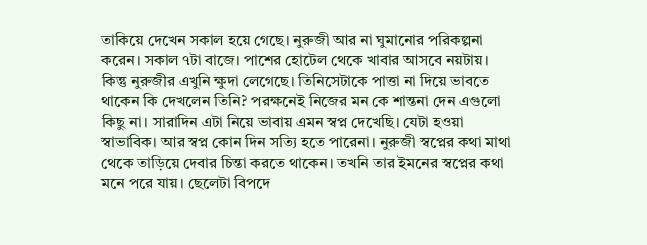তাকিয়ে দেখেন সকাল হয়ে গেছে। নুরুজী আর না ঘুমানোর পরিকল্পনা করেন। সকাল ৭টা বাজে। পাশের হোটেল থেকে খাবার আসবে নয়টায়। কিন্তু নুরুজীর এখুনি ক্ষুদা লেগেছে। তিনিসেটাকে পাত্তা না দিয়ে ভাবতে থাকেন কি দেখলেন তিনি? পরক্ষনেই নিজের মন কে শান্তনা দেন এগুলো কিছু না। সারাদিন এটা নিয়ে ভাবায় এমন স্বপ্ন দেখেছি। যেটা হওয়া স্বাভাবিক। আর স্বপ্ন কোন দিন সত্যি হতে পারেনা। নুরুজী স্বপ্নের কথা মাথা থেকে তাড়িয়ে দেবার চিন্তা করতে থাকেন। তখনি তার ইমনের স্বপ্নের কথা মনে পরে যায়। ছেলেটা বিপদে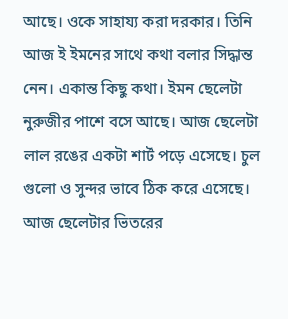আছে। ওকে সাহায্য করা দরকার। তিনি আজ ই ইমনের সাথে কথা বলার সিদ্ধান্ত নেন। একান্ত কিছু কথা। ইমন ছেলেটা নুরুজীর পাশে বসে আছে। আজ ছেলেটা লাল রঙের একটা শার্ট পড়ে এসেছে। চুল গুলো ও সুন্দর ভাবে ঠিক করে এসেছে। আজ ছেলেটার ভিতরের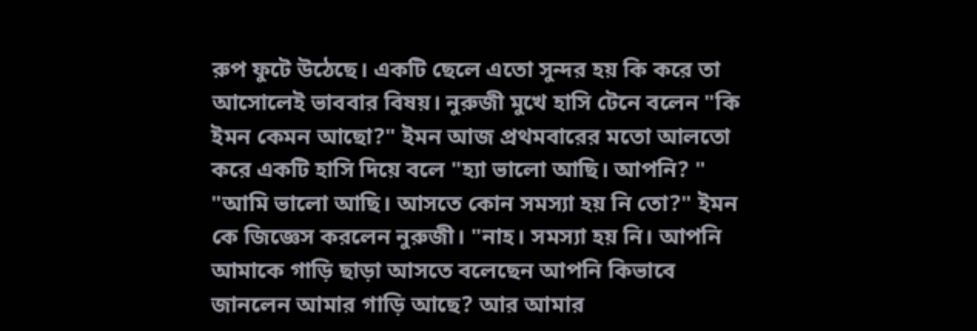রুপ ফুটে উঠেছে। একটি ছেলে এতো সুন্দর হয় কি করে তা আসোলেই ভাববার বিষয়। নুরুজী মুখে হাসি টেনে বলেন "কি ইমন কেমন আছো?" ইমন আজ প্রথমবারের মতো আলতো করে একটি হাসি দিয়ে বলে "হ্যা ভালো আছি। আপনি? " "আমি ভালো আছি। আসতে কোন সমস্যা হয় নি তো?" ইমন কে জিজ্ঞেস করলেন নুরুজী। "নাহ। সমস্যা হয় নি। আপনি আমাকে গাড়ি ছাড়া আসতে বলেছেন আপনি কিভাবে জানলেন আমার গাড়ি আছে? আর আমার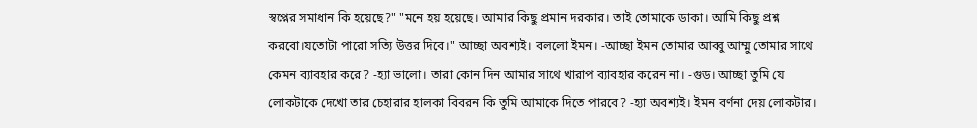স্বপ্নের সমাধান কি হয়েছে?" "মনে হয় হয়েছে। আমার কিছু প্রমান দরকার। তাই তোমাকে ডাকা। আমি কিছু প্রশ্ন করবো।যতোটা পারো সত্যি উত্তর দিবে।" আচ্ছা অবশ্যই। বললো ইমন। -আচ্ছা ইমন তোমার আব্বু আম্মু তোমার সাথে কেমন ব্যাবহার করে? -হ্যা ভালো। তারা কোন দিন আমার সাথে খারাপ ব্যাবহার করেন না। -গুড। আচ্ছা তুমি যে লোকটাকে দেখো তার চেহারার হালকা বিবরন কি তুমি আমাকে দিতে পারবে? -হ্যা অবশ্যই। ইমন বর্ণনা দেয় লোকটার।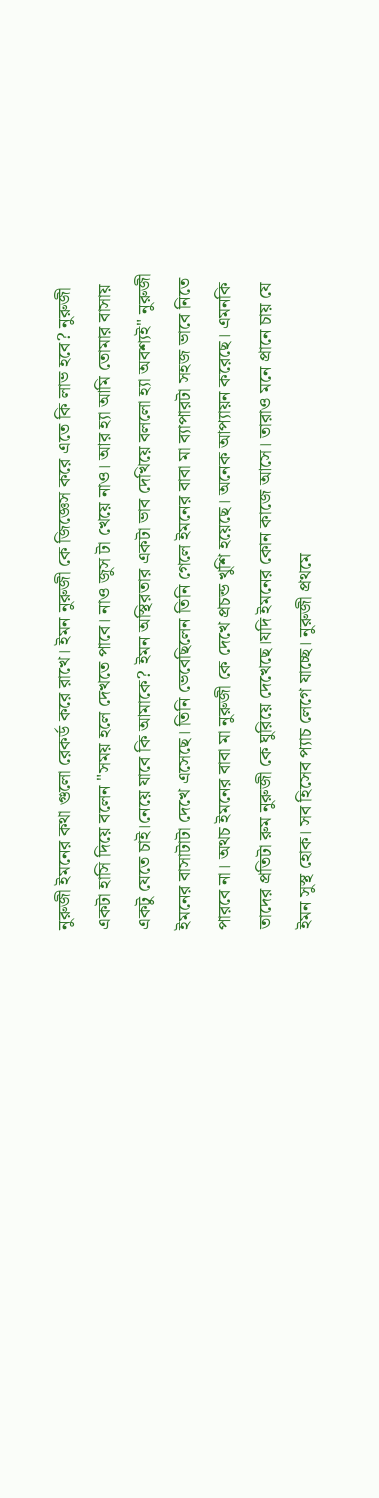নুরুজী ইমনের কথা গুলো রেকর্ড করে রাখে। ইমন নুরুজী কে জিজ্ঞেস করে এতে কি লাভ হবে? নুরুজী একটা হাসি দিয়ে বলেন "সময় হলে দেখতে পাবে। নাও জুস টা খেয়ে নাও। আর হ্যা আমি তোমার বাসায় একটু যেতে চাই।নেয়ে যাবে কি আমাকে? ইমন অস্থিরতার একটা ভাব দেখিয়ে বললো হ্যা অবশ্যই" নুরুজী ইমনের বাসাটাটা দেখে এসেছে। তিনি ভেবেছিলেন তিনি গেলে ইমনের বাবা মা ব্যাপারটা সহজ ভাবে নিতে পারবে না। অথচ ইমনের বাবা মা নুরুজী কে দেখে প্রচন্ড খুশি হয়েছে। অনেক আপ্যায়ন করেছে। এমনকি তাদের প্রতিটা রুম নুরুজী কে ঘুরিয়ে দেখেছে।যদি ইমনের কোন কাজে আসে। তারাও মনে প্রানে চায় যে ইমন সুস্থ হোক। সব হিসেব প্যাচ লেগে যাচ্ছে। নুরুজী প্রথমে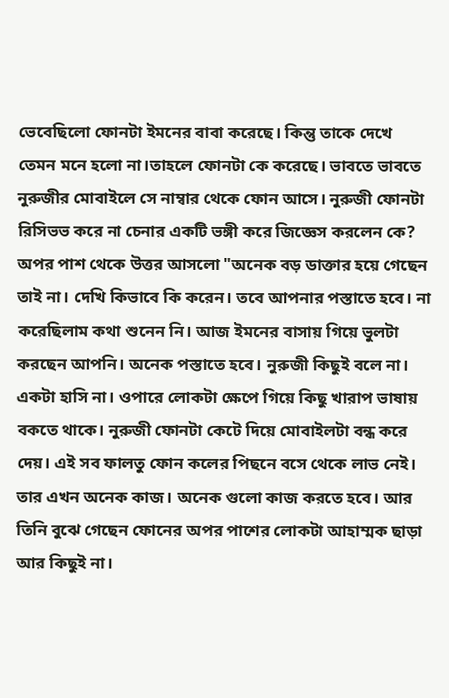ভেবেছিলো ফোনটা ইমনের বাবা করেছে। কিন্তু তাকে দেখে তেমন মনে হলো না।তাহলে ফোনটা কে করেছে। ভাবতে ভাবতে নুরুজীর মোবাইলে সে নাম্বার থেকে ফোন আসে। নুরুজী ফোনটা রিসিভভ করে না চেনার একটি ভঙ্গী করে জিজ্ঞেস করলেন কে? অপর পাশ থেকে উত্তর আসলো "অনেক বড় ডাক্তার হয়ে গেছেন তাই না। দেখি কিভাবে কি করেন। তবে আপনার পস্তাতে হবে। না করেছিলাম কথা শুনেন নি। আজ ইমনের বাসায় গিয়ে ভুলটা করছেন আপনি। অনেক পস্তাতে হবে। নুরুজী কিছুই বলে না। একটা হাসি না। ওপারে লোকটা ক্ষেপে গিয়ে কিছু খারাপ ভাষায় বকতে থাকে। নুরুজী ফোনটা কেটে দিয়ে মোবাইলটা বন্ধ করে দেয়। এই সব ফালতু ফোন কলের পিছনে বসে থেকে লাভ নেই। তার এখন অনেক কাজ। অনেক গুলো কাজ করতে হবে। আর তিনি বুঝে গেছেন ফোনের অপর পাশের লোকটা আহাম্মক ছাড়া আর কিছুই না।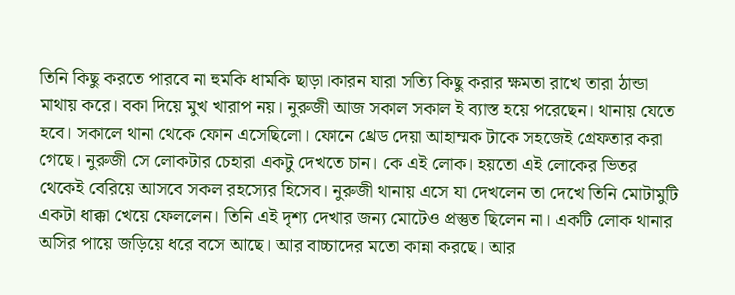তিনি কিছু করতে পারবে না হুমকি ধামকি ছাড়া।কারন যারা সত্যি কিছু করার ক্ষমতা রাখে তারা ঠান্ডা মাথায় করে। বকা দিয়ে মুখ খারাপ নয়। নুরুজী আজ সকাল সকাল ই ব্যাস্ত হয়ে পরেছেন। থানায় যেতে হবে। সকালে থানা থেকে ফোন এসেছিলো। ফোনে থ্রেড দেয়া আহাম্মক টাকে সহজেই গ্রেফতার করা গেছে। নুরুজী সে লোকটার চেহারা একটু দেখতে চান। কে এই লোক। হয়তো এই লোকের ভিতর থেকেই বেরিয়ে আসবে সকল রহস্যের হিসেব। নুরুজী থানায় এসে যা দেখলেন তা দেখে তিনি মোটামুটি একটা ধাক্কা খেয়ে ফেললেন। তিনি এই দৃশ্য দেখার জন্য মোটেও প্রস্তুত ছিলেন না। একটি লোক থানার অসির পায়ে জড়িয়ে ধরে বসে আছে। আর বাচ্চাদের মতো কান্না করছে। আর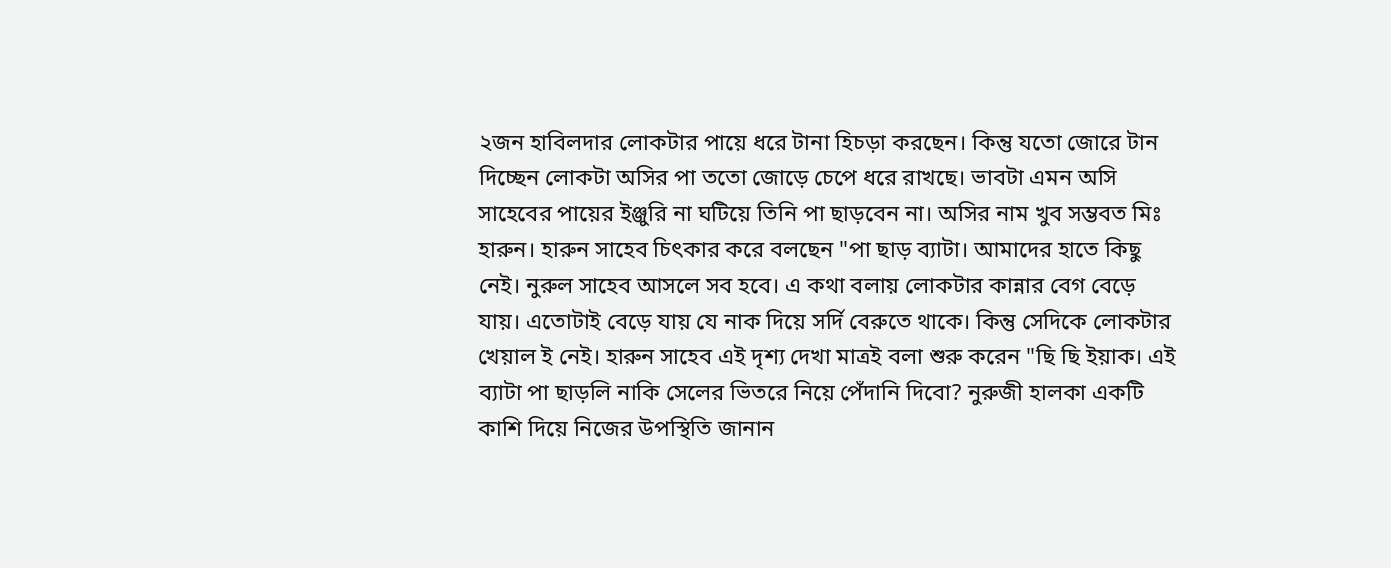২জন হাবিলদার লোকটার পায়ে ধরে টানা হিচড়া করছেন। কিন্তু যতো জোরে টান দিচ্ছেন লোকটা অসির পা ততো জোড়ে চেপে ধরে রাখছে। ভাবটা এমন অসি সাহেবের পায়ের ইঞ্জুরি না ঘটিয়ে তিনি পা ছাড়বেন না। অসির নাম খুব সম্ভবত মিঃ হারুন। হারুন সাহেব চিৎকার করে বলছেন "পা ছাড় ব্যাটা। আমাদের হাতে কিছু নেই। নুরুল সাহেব আসলে সব হবে। এ কথা বলায় লোকটার কান্নার বেগ বেড়ে যায়। এতোটাই বেড়ে যায় যে নাক দিয়ে সর্দি বেরুতে থাকে। কিন্তু সেদিকে লোকটার খেয়াল ই নেই। হারুন সাহেব এই দৃশ্য দেখা মাত্রই বলা শুরু করেন "ছি ছি ইয়াক। এই ব্যাটা পা ছাড়লি নাকি সেলের ভিতরে নিয়ে পেঁদানি দিবো? নুরুজী হালকা একটি কাশি দিয়ে নিজের উপস্থিতি জানান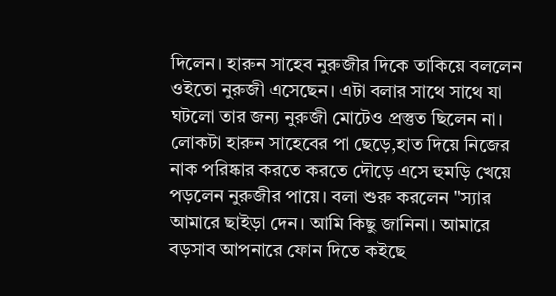দিলেন। হারুন সাহেব নুরুজীর দিকে তাকিয়ে বললেন ওইতো নুরুজী এসেছেন। এটা বলার সাথে সাথে যা ঘটলো তার জন্য নুরুজী মোটেও প্রস্তুত ছিলেন না। লোকটা হারুন সাহেবের পা ছেড়ে,হাত দিয়ে নিজের নাক পরিষ্কার করতে করতে দৌড়ে এসে হুমড়ি খেয়ে পড়লেন নুরুজীর পায়ে। বলা শুরু করলেন "স্যার আমারে ছাইড়া দেন। আমি কিছু জানিনা। আমারে বড়সাব আপনারে ফোন দিতে কইছে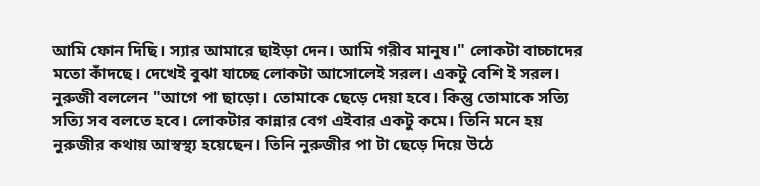আমি ফোন দিছি। স্যার আমারে ছাইড়া দেন। আমি গরীব মানুষ।" লোকটা বাচ্চাদের মতো কাঁদছে। দেখেই বুঝা যাচ্ছে লোকটা আসোলেই সরল। একটু বেশি ই সরল। নুরুজী বললেন "আগে পা ছাড়ো। তোমাকে ছেড়ে দেয়া হবে। কিন্তু তোমাকে সত্যি সত্যি সব বলতে হবে। লোকটার কান্নার বেগ এইবার একটু কমে। তিনি মনে হয় নুরুজীর কথায় আস্বস্থ্য হয়েছেন। তিনি নুরুজীর পা টা ছেড়ে দিয়ে উঠে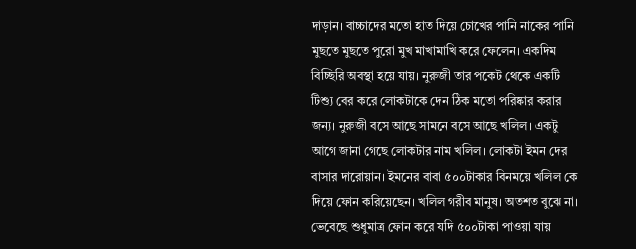দাড়ান। বাচ্চাদের মতো হাত দিয়ে চোখের পানি নাকের পানি মুছতে মুছতে পুরো মুখ মাখামাখি করে ফেলেন। একদিম বিচ্ছিরি অবস্থা হয়ে যায়। নুরুজী তার পকেট থেকে একটি টিশ্যু বের করে লোকটাকে দেন ঠিক মতো পরিষ্কার করার জন্য। নুরুজী বসে আছে সামনে বসে আছে খলিল। একটু আগে জানা গেছে লোকটার নাম খলিল। লোকটা ইমন দের বাসার দারোয়ান। ইমনের বাবা ৫০০টাকার বিনময়ে খলিল কে দিয়ে ফোন করিয়েছেন। খলিল গরীব মানুষ। অতশত বুঝে না। ভেবেছে শুধুমাত্র ফোন করে যদি ৫০০টাকা পাওয়া যায়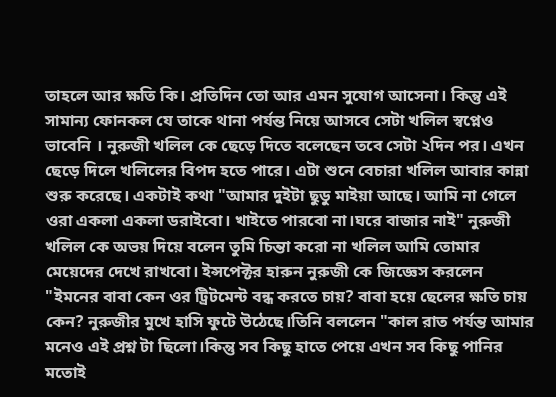তাহলে আর ক্ষতি কি। প্রতিদিন তো আর এমন সুযোগ আসেনা। কিন্তু এই সামান্য ফোনকল যে তাকে থানা পর্যন্ত নিয়ে আসবে সেটা খলিল স্বপ্নেও ভাবেনি । নুরুজী খলিল কে ছেড়ে দিতে বলেছেন তবে সেটা ২দিন পর। এখন ছেড়ে দিলে খলিলের বিপদ হতে পারে। এটা শুনে বেচারা খলিল আবার কান্না শুরু করেছে। একটাই কথা "আমার দুইটা ছুডু মাইয়া আছে। আমি না গেলে ওরা একলা একলা ডরাইবো। খাইতে পারবো না।ঘরে বাজার নাই" নুরুজী খলিল কে অভয় দিয়ে বলেন তুমি চিন্তা করো না খলিল আমি তোমার মেয়েদের দেখে রাখবো। ইন্সপেক্টর হারুন নুরুজী কে জিজ্ঞেস করলেন "ইমনের বাবা কেন ওর ট্রিটমেন্ট বন্ধ করতে চায়? বাবা হয়ে ছেলের ক্ষতি চায় কেন? নুরুজীর মুখে হাসি ফুটে উঠেছে।তিনি বললেন "কাল রাত পর্যন্ত আমার মনেও এই প্রশ্ন টা ছিলো।কিন্তু সব কিছু হাতে পেয়ে এখন সব কিছু পানির মতোই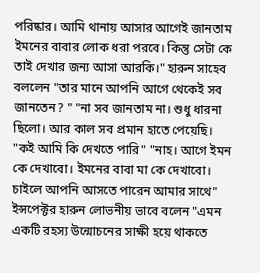পরিষ্কার। আমি থানায় আসার আগেই জানতাম ইমনের বাবার লোক ধরা পরবে। কিন্তু সেটা কে তাই দেখার জন্য আসা আরকি।" হারুন সাহেব বললেন "তার মানে আপনি আগে থেকেই সব জানতেন? " "না সব জানতাম না। শুধু ধারনা ছিলো। আর কাল সব প্রমান হাতে পেয়েছি। "কই আমি কি দেখতে পারি" "নাহ। আগে ইমন কে দেখাবো। ইমনের বাবা মা কে দেখাবো। চাইলে আপনি আসতে পারেন আমার সাথে" ইন্সপেক্টর হারুন লোভনীয় ভাবে বলেন "এমন একটি রহস্য উন্মোচনের সাক্ষী হয়ে থাকতে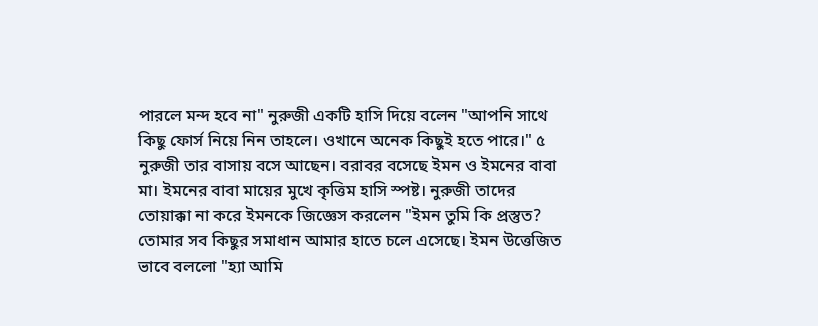পারলে মন্দ হবে না" নুরুজী একটি হাসি দিয়ে বলেন "আপনি সাথে কিছু ফোর্স নিয়ে নিন তাহলে। ওখানে অনেক কিছুই হতে পারে।" ৫ নুরুজী তার বাসায় বসে আছেন। বরাবর বসেছে ইমন ও ইমনের বাবা মা। ইমনের বাবা মায়ের মুখে কৃত্তিম হাসি স্পষ্ট। নুরুজী তাদের তোয়াক্কা না করে ইমনকে জিজ্ঞেস করলেন "ইমন তুমি কি প্রস্তুত? তোমার সব কিছুর সমাধান আমার হাতে চলে এসেছে। ইমন উত্তেজিত ভাবে বললো "হ্যা আমি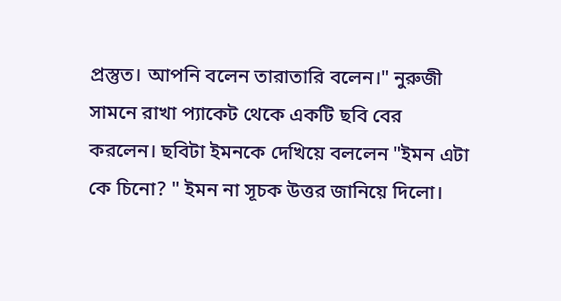প্রস্তুত। আপনি বলেন তারাতারি বলেন।" নুরুজী সামনে রাখা প্যাকেট থেকে একটি ছবি বের করলেন। ছবিটা ইমনকে দেখিয়ে বললেন "ইমন এটা কে চিনো? " ইমন না সূচক উত্তর জানিয়ে দিলো।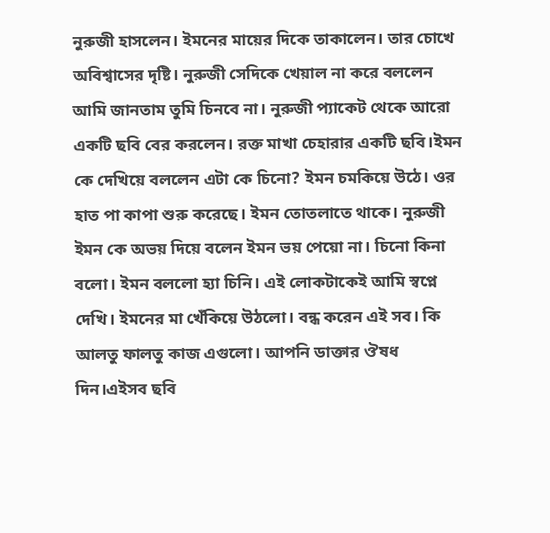নুরুজী হাসলেন। ইমনের মায়ের দিকে তাকালেন। তার চোখে অবিশ্বাসের দৃষ্টি। নুরুজী সেদিকে খেয়াল না করে বললেন আমি জানতাম তুমি চিনবে না। নুরুজী প্যাকেট থেকে আরো একটি ছবি বের করলেন। রক্ত মাখা চেহারার একটি ছবি।ইমন কে দেখিয়ে বললেন এটা কে চিনো? ইমন চমকিয়ে উঠে। ওর হাত পা কাপা শুরু করেছে। ইমন তোতলাতে থাকে। নুরুজী ইমন কে অভয় দিয়ে বলেন ইমন ভয় পেয়ো না। চিনো কিনা বলো। ইমন বললো হ্যা চিনি। এই লোকটাকেই আমি স্বপ্নে দেখি। ইমনের মা খেঁকিয়ে উঠলো। বন্ধ করেন এই সব। কি আলতু ফালতু কাজ এগুলো। আপনি ডাক্তার ঔষধ দিন।এইসব ছবি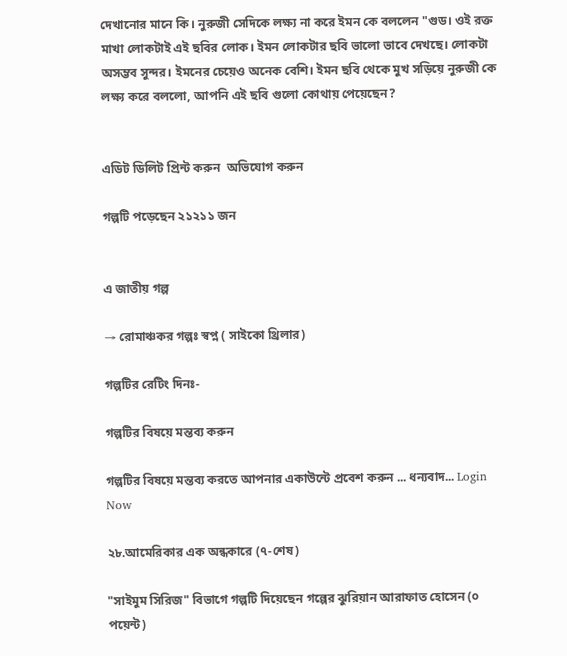দেখানোর মানে কি। নুরুজী সেদিকে লক্ষ্য না করে ইমন কে বললেন "গুড। ওই রক্ত মাখা লোকটাই এই ছবির লোক। ইমন লোকটার ছবি ভালো ভাবে দেখছে। লোকটা অসম্ভব সুন্দর। ইমনের চেয়েও অনেক বেশি। ইমন ছবি থেকে মুখ সড়িয়ে নুরুজী কে লক্ষ্য করে বললো, আপনি এই ছবি গুলো কোথায় পেয়েছেন?


এডিট ডিলিট প্রিন্ট করুন  অভিযোগ করুন

গল্পটি পড়েছেন ২১২১১ জন


এ জাতীয় গল্প

→ রোমাঞ্চকর গল্পঃ স্বপ্ন ( সাইকো থ্রিলার)

গল্পটির রেটিং দিনঃ-

গল্পটির বিষয়ে মন্তব্য করুন

গল্পটির বিষয়ে মন্তব্য করতে আপনার একাউন্টে প্রবেশ করুন ... ধন্যবাদ... Login Now

২৮.আমেরিকার এক অন্ধকারে (৭-শেষ)

"সাইমুম সিরিজ" বিভাগে গল্পটি দিয়েছেন গল্পের ঝুরিয়ান আরাফাত হোসেন (০ পয়েন্ট)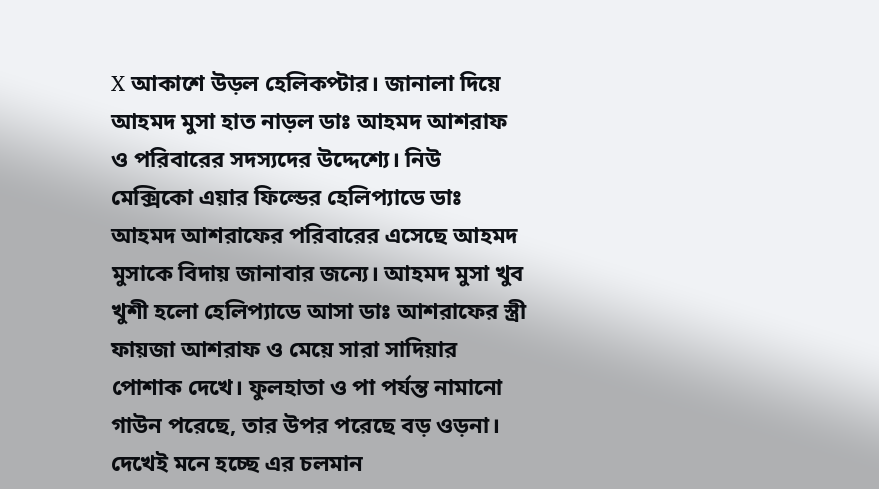X আকাশে উড়ল হেলিকপ্টার। জানালা দিয়ে আহমদ মুসা হাত নাড়ল ডাঃ আহমদ আশরাফ ও পরিবারের সদস্যদের উদ্দেশ্যে। নিউ মেক্সিকো এয়ার ফিল্ডের হেলিপ্যাডে ডাঃ আহমদ আশরাফের পরিবারের এসেছে আহমদ মুসাকে বিদায় জানাবার জন্যে। আহমদ মুসা খুব খুশী হলো হেলিপ্যাডে আসা ডাঃ আশরাফের স্ত্রী ফায়জা আশরাফ ও মেয়ে সারা সাদিয়ার পোশাক দেখে। ফুলহাতা ও পা পর্যন্ত নামানো গাউন পরেছে, তার উপর পরেছে বড় ওড়না। দেখেই মনে হচ্ছে এর চলমান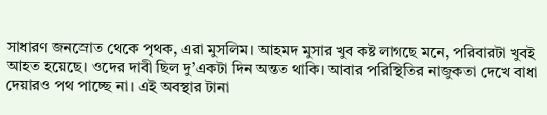সাধারণ জনস্রোত থেকে পৃথক, এরা মুসলিম। আহমদ মুসার খুব কষ্ট লাগছে মনে, পরিবারটা খুবই আহত হয়েছে। ওদের দাবী ছিল দু’একটা দিন অন্তত থাকি। আবার পরিস্থিতির নাজুকতা দেখে বাধা দেয়ারও পথ পাচ্ছে না। এই অবস্থার টানা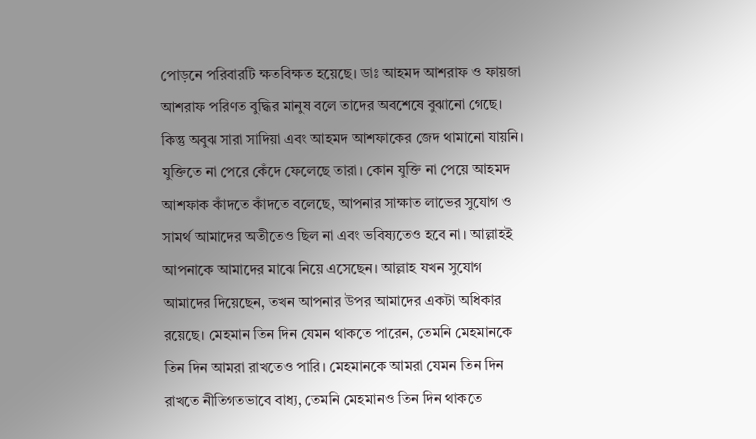পোড়নে পরিবারটি ক্ষতবিক্ষত হয়েছে। ডাঃ আহমদ আশরাফ ও ফায়জা আশরাফ পরিণত বুদ্ধির মানুষ বলে তাদের অবশেষে বুঝানো গেছে। কিন্তু অবুঝ সারা সাদিয়া এবং আহমদ আশফাকের জেদ থামানো যায়নি। যুক্তিতে না পেরে কেঁদে ফেলেছে তারা। কোন যুক্তি না পেয়ে আহমদ আশফাক কাঁদতে কাঁদতে বলেছে, আপনার সাক্ষাত লাভের সুযোগ ও সামর্থ আমাদের অতীতেও ছিল না এবং ভবিষ্যতেও হবে না। আল্লাহই আপনাকে আমাদের মাঝে নিয়ে এসেছেন। আল্লাহ যখন সুযোগ আমাদের দিয়েছেন, তখন আপনার উপর আমাদের একটা অধিকার রয়েছে। মেহমান তিন দিন যেমন থাকতে পারেন, তেমনি মেহমানকে তিন দিন আমরা রাখতেও পারি। মেহমানকে আমরা যেমন তিন দিন রাখতে নীতিগতভাবে বাধ্য, তেমনি মেহমানও তিন দিন থাকতে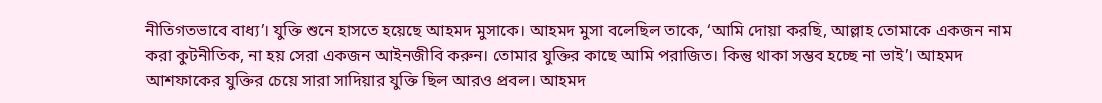নীতিগতভাবে বাধ্য’। যুক্তি শুনে হাসতে হয়েছে আহমদ মুসাকে। আহমদ মুসা বলেছিল তাকে, ‘আমি দোয়া করছি, আল্লাহ তোমাকে একজন নাম করা কুটনীতিক, না হয় সেরা একজন আইনজীবি করুন। তোমার যুক্তির কাছে আমি পরাজিত। কিন্তু থাকা সম্ভব হচ্ছে না ভাই’। আহমদ আশফাকের যুক্তির চেয়ে সারা সাদিয়ার যুক্তি ছিল আরও প্রবল। আহমদ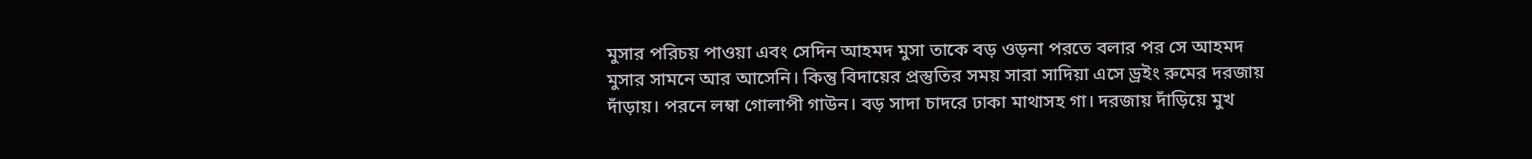মুসার পরিচয় পাওয়া এবং সেদিন আহমদ মুসা তাকে বড় ওড়না পরতে বলার পর সে আহমদ মুসার সামনে আর আসেনি। কিন্তু বিদায়ের প্রস্তুতির সময় সারা সাদিয়া এসে ড্রইং রুমের দরজায় দাঁড়ায়। পরনে লম্বা গোলাপী গাউন। বড় সাদা চাদরে ঢাকা মাথাসহ গা। দরজায় দাঁড়িয়ে মুখ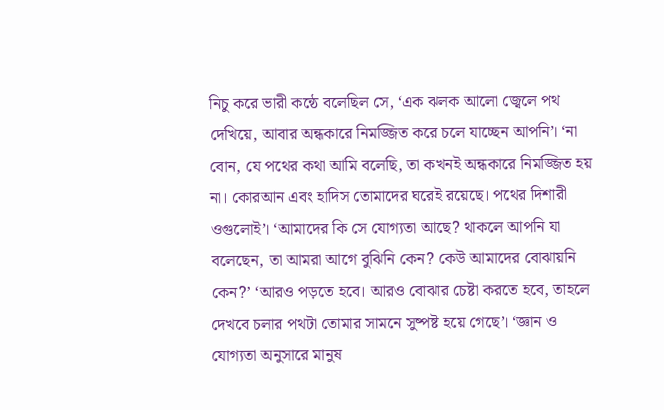নিচু করে ভারী কন্ঠে বলেছিল সে, ‘এক ঝলক আলো জ্বেলে পথ দেখিয়ে, আবার অন্ধকারে নিমজ্জিত করে চলে যাচ্ছেন আপনি’। ‘না বোন, যে পথের কথা আমি বলেছি, তা কখনই অন্ধকারে নিমজ্জিত হয় না। কোরআন এবং হাদিস তোমাদের ঘরেই রয়েছে। পথের দিশারী ওগুলোই’। ‘আমাদের কি সে যোগ্যতা আছে? থাকলে আপনি যা বলেছেন, তা আমরা আগে বুঝিনি কেন? কেউ আমাদের বোঝায়নি কেন?’ ‘আরও পড়তে হবে। আরও বোঝার চেষ্টা করতে হবে, তাহলে দেখবে চলার পথটা তোমার সামনে সুষ্পষ্ট হয়ে গেছে’। ‘জ্ঞান ও যোগ্যতা অনুসারে মানুষ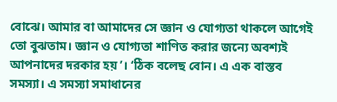বোঝে। আমার বা আমাদের সে জ্ঞান ও যোগ্যতা থাকলে আগেই তো বুঝতাম। জ্ঞান ও যোগ্যতা শাণিত করার জন্যে অবশ্যই আপনাদের দরকার হয়’। ‘ঠিক বলেছ বোন। এ এক বাস্তব সমস্যা। এ সমস্যা সমাধানের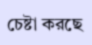চেষ্টা করছে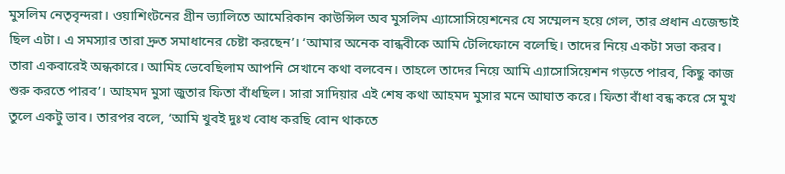মুসলিম নেতৃবৃন্দরা। ওয়াশিংটনের গ্রীন ভ্যালিতে আমেরিকান কাউন্সিল অব মুসলিম এ্যাসোসিয়েশনের যে সম্মেলন হয়ে গেল, তার প্রধান এজেন্ডাই ছিল এটা। এ সমস্যার তারা দ্রুত সমাধানের চেষ্টা করছেন’। ‘আমার অনেক বান্ধবীকে আমি টেলিফোনে বলেছি। তাদের নিয়ে একটা সভা করব। তারা একবারেই অন্ধকারে। আমিহ ভেবেছিলাম আপনি সেখানে কথা বলবেন। তাহলে তাদের নিয়ে আমি এ্যাসোসিয়েশন গড়তে পারব, কিছু কাজ শুরু করতে পারব’। আহমদ মুসা জুতার ফিতা বাঁধছিল। সারা সাদিয়ার এই শেষ কথা আহমদ মুসার মনে আঘাত করে। ফিতা বাঁধা বন্ধ করে সে মুখ তুলে একটু ভাব। তারপর বলে, ‘আমি খুবই দুঃখ বোধ করছি বোন থাকতে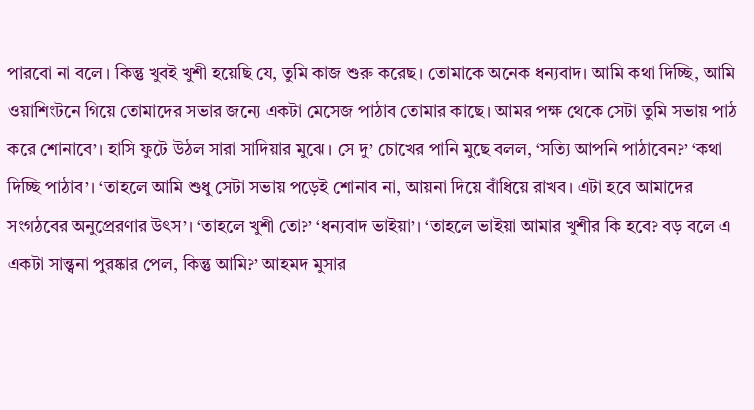পারবো না বলে। কিন্তু খুবই খুশী হয়েছি যে, তুমি কাজ শুরু করেছ। তোমাকে অনেক ধন্যবাদ। আমি কথা দিচ্ছি, আমি ওয়াশিংটনে গিয়ে তোমাদের সভার জন্যে একটা মেসেজ পাঠাব তোমার কাছে। আমর পক্ষ থেকে সেটা তুমি সভায় পাঠ করে শোনাবে’। হাসি ফুটে উঠল সারা সাদিয়ার মুঝে। সে দু’ চোখের পানি মুছে বলল, ‘সত্যি আপনি পাঠাবেন?’ ‘কথা দিচ্ছি পাঠাব’। ‘তাহলে আমি শুধু সেটা সভায় পড়েই শোনাব না, আয়না দিয়ে বাঁধিয়ে রাখব। এটা হবে আমাদের সংগঠবের অনুপ্রেরণার উৎস’। ‘তাহলে খুশী তো?’ ‘ধন্যবাদ ভাইয়া’। ‘তাহলে ভাইয়া আমার খুশীর কি হবে? বড় বলে এ একটা সান্ত্বনা পুরষ্কার পেল, কিন্তু আমি?’ আহমদ মুসার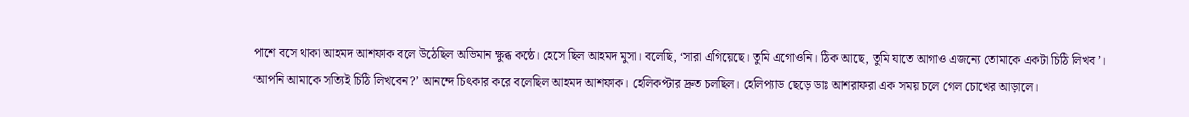পাশে বসে থাকা আহমদ আশফাক বলে উঠেছিল অভিমান ক্ষুব্ধ কন্ঠে। হেসে ছিল আহমদ মুসা। বলেছি, ‘সারা এগিয়েছে। তুমি এগোওনি। ঠিক আছে, তুমি যাতে আগাও এজন্যে তোমাকে একটা চিঠি লিখব’। ‘আপনি আমাকে সত্যিই চিঠি লিখবেন?’ আনন্দে চিৎকার করে বলেছিল আহমদ আশফাক। হেলিকপ্টার দ্রুত চলছিল। হেলিপ্যাড ছেড়ে ডাঃ আশরাফরা এক সময় চলে গেল চোখের আড়ালে।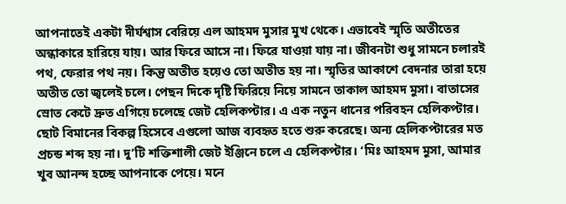আপনাতেই একটা দীর্ঘশ্বাস বেরিয়ে এল আহমদ মুসার মুখ থেকে। এভাবেই স্মৃতি অতীতের অন্ধাকারে হারিয়ে যায়। আর ফিরে আসে না। ফিরে যাওয়া যায় না। জীবনটা শুধু সামনে চলারই পথ, ফেরার পথ নয়। কিন্তু অতীত হয়েও তো অতীত হয় না। স্মৃতির আকাশে বেদনার তারা হয়ে অতীত তো জ্বলেই চলে। পেছন দিকে দৃষ্টি ফিরিয়ে নিয়ে সামনে তাকাল আহমদ মুসা। বাতাসের স্রোত কেটে দ্রুত এগিয়ে চলেছে জেট হেলিকপ্টার। এ এক নতুন ধানের পরিবহন হেলিকপ্টার। ছোট বিমানের বিকল্প হিসেবে এগুলো আজ ব্যবহৃত হতে শুরু করেছে। অন্য হেলিকপ্টারের মত প্রচন্ড শব্দ হয় না। দু’টি শক্তিশালী জেট ইঞ্জিনে চলে এ হেলিকপ্টার। ‘মিঃ আহমদ মুসা, আমার খুব আনন্দ হচ্ছে আপনাকে পেয়ে। মনে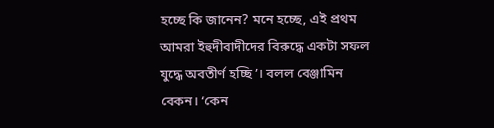হচ্ছে কি জানেন? মনে হচ্ছে, এই প্রথম আমরা ইহুদীবাদীদের বিরুদ্ধে একটা সফল যুদ্ধে অবতীর্ণ হচ্ছি’। বলল বেঞ্জামিন বেকন। ‘কেন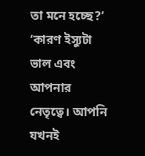তা মনে হচ্ছে?’ ‘কারণ ইস্যুটা ভাল এবং আপনার নেতৃত্বে। আপনি যখনই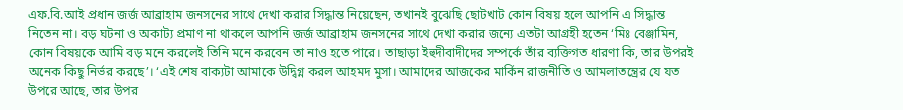এফ.বি.আই প্রধান জর্জ আব্রাহাম জনসনের সাথে দেখা করার সিদ্ধান্ত নিয়েছেন, তখানই বুঝেছি ছোটখাট কোন বিষয় হলে আপনি এ সিদ্ধান্ত নিতেন না। বড় ঘটনা ও অকাট্য প্রমাণ না থাকলে আপনি জর্জ আব্রাহাম জনসনের সাথে দেখা করার জন্যে এতটা আগ্রহী হতেন ‘মিঃ বেঞ্জামিন, কোন বিষয়কে আমি বড় মনে করলেই তিনি মনে করবেন তা নাও হতে পারে। তাছাড়া ইহুদীবাদীদের সম্পর্কে তাঁর ব্যক্তিগত ধারণা কি, তার উপরই অনেক কিছু নির্ভর করছে’। ‘এই শেষ বাক্যটা আমাকে উদ্বিগ্ন করল আহমদ মুসা। আমাদের আজকের মার্কিন রাজনীতি ও আমলাতন্ত্রের যে যত উপরে আছে, তার উপর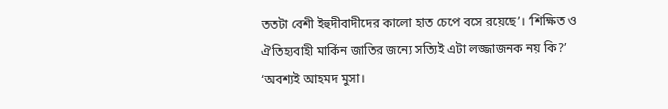ততটা বেশী ইহুদীবাদীদের কালো হাত চেপে বসে রয়েছে’। ‘শিক্ষিত ও ঐতিহ্যবাহী মার্কিন জাতির জন্যে সত্যিই এটা লজ্জাজনক নয় কি?’ ‘অবশ্যই আহমদ মুসা।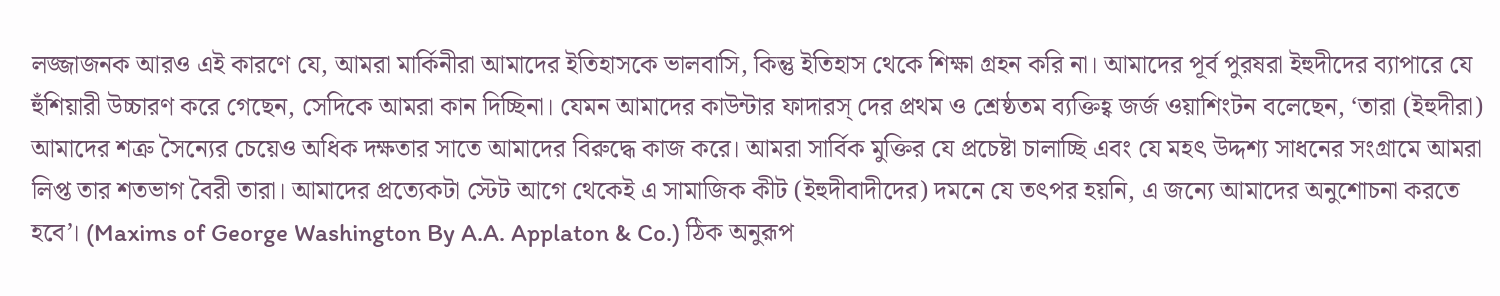লজ্জাজনক আরও এই কারণে যে, আমরা মার্কিনীরা আমাদের ইতিহাসকে ভালবাসি, কিন্তু ইতিহাস থেকে শিক্ষা গ্রহন করি না। আমাদের পূর্ব পুরষরা ইহুদীদের ব্যাপারে যে হুঁশিয়ারী উচ্চারণ করে গেছেন, সেদিকে আমরা কান দিচ্ছিনা। যেমন আমাদের কাউন্টার ফাদারস্ দের প্রথম ও শ্রেষ্ঠতম ব্যক্তিহ্ব জর্জ ওয়াশিংটন বলেছেন, ‘তারা (ইহুদীরা) আমাদের শত্রু সৈন্যের চেয়েও অধিক দক্ষতার সাতে আমাদের বিরুদ্ধে কাজ করে। আমরা সার্বিক মুক্তির যে প্রচেষ্টা চালাচ্ছি এবং যে মহৎ উদ্দশ্য সাধনের সংগ্রামে আমরা লিপ্ত তার শতভাগ বৈরী তারা। আমাদের প্রত্যেকটা স্টেট আগে থেকেই এ সামাজিক কীট (ইহুদীবাদীদের) দমনে যে তৎপর হয়নি, এ জন্যে আমাদের অনুশোচনা করতে হবে’। (Maxims of George Washington By A.A. Applaton & Co.) ঠিক অনুরূপ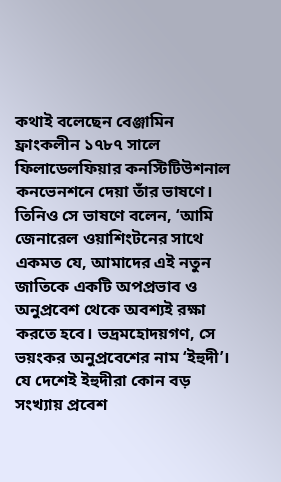কথাই বলেছেন বেঞ্জামিন ফ্রাংকলীন ১৭৮৭ সালে ফিলাডেলফিয়ার কনস্টিটিউশনাল কনভেনশনে দেয়া তাঁর ভাষণে। তিনিও সে ভাষণে বলেন, ‘আমি জেনারেল ওয়াশিংটনের সাথে একমত যে, আমাদের এই নতুন জাতিকে একটি অপপ্রভাব ও অনুপ্রবেশ থেকে অবশ্যই রক্ষা করতে হবে। ভদ্রমহোদয়গণ, সে ভয়ংকর অনুপ্রবেশের নাম ‘ইহুদী’। যে দেশেই ইহুদীরা কোন বড় সংখ্যায় প্রবেশ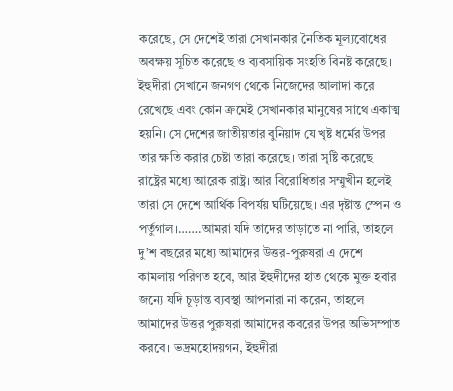করেছে, সে দেশেই তারা সেখানকার নৈতিক মূল্যবোধের অবক্ষয় সূচিত করেছে ও ব্যবসায়িক সংহতি বিনষ্ট করেছে। ইহুদীরা সেখানে জনগণ থেকে নিজেদের আলাদা করে রেখেছে এবং কোন ক্রমেই সেখানকার মানুষের সাথে একাত্ম হয়নি। সে দেশের জাতীয়তার বুনিয়াদ যে খৃষ্ট ধর্মের উপর তার ক্ষতি করার চেষ্টা তারা করেছে। তারা সৃষ্টি করেছে রাষ্ট্রের মধ্যে আরেক রাষ্ট্র। আর বিরোধিতার সম্মুখীন হলেই তারা সে দেশে আর্থিক বিপর্যয় ঘটিয়েছে। এর দৃষ্টান্ত স্পেন ও পর্তুগাল।…….আমরা যদি তাদের তাড়াতে না পারি, তাহলে দু’শ বছরের মধ্যে আমাদের উত্তর-পুরুষরা এ দেশে কামলায় পরিণত হবে, আর ইহুদীদের হাত থেকে মুক্ত হবার জন্যে যদি চূড়ান্ত ব্যবস্থা আপনারা না করেন, তাহলে আমাদের উত্তর পুরুষরা আমাদের কবরের উপর অভিসম্পাত করবে। ভদ্রমহোদয়গন, ইহুদীরা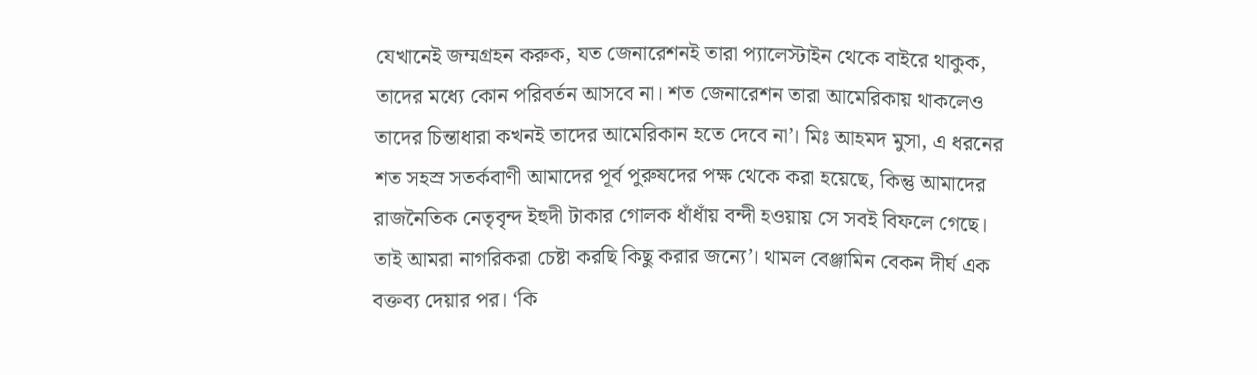যেখানেই জম্মগ্রহন করুক, যত জেনারেশনই তারা প্যালেস্টাইন থেকে বাইরে থাকুক, তাদের মধ্যে কোন পরিবর্তন আসবে না। শত জেনারেশন তারা আমেরিকায় থাকলেও তাদের চিন্তাধারা কখনই তাদের আমেরিকান হতে দেবে না’। মিঃ আহমদ মুসা, এ ধরনের শত সহস্র সতর্কবাণী আমাদের পূর্ব পুরুষদের পক্ষ থেকে করা হয়েছে, কিন্তু আমাদের রাজনৈতিক নেতৃবৃন্দ ইহুদী টাকার গোলক ধাঁধাঁয় বন্দী হওয়ায় সে সবই বিফলে গেছে। তাই আমরা নাগরিকরা চেষ্টা করছি কিছু করার জন্যে’। থামল বেঞ্জামিন বেকন দীর্ঘ এক বক্তব্য দেয়ার পর। ‘কি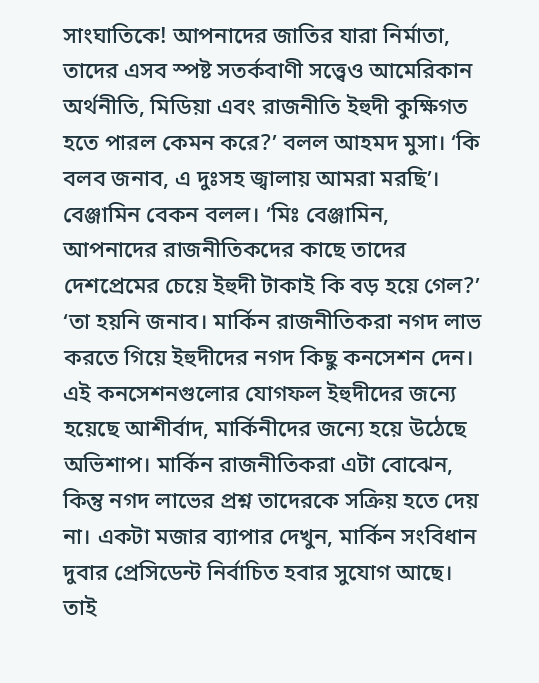সাংঘাতিকে! আপনাদের জাতির যারা নির্মাতা, তাদের এসব স্পষ্ট সতর্কবাণী সত্ত্বেও আমেরিকান অর্থনীতি, মিডিয়া এবং রাজনীতি ইহুদী কুক্ষিগত হতে পারল কেমন করে?’ বলল আহমদ মুসা। ‘কি বলব জনাব, এ দুঃসহ জ্বালায় আমরা মরছি’। বেঞ্জামিন বেকন বলল। ‘মিঃ বেঞ্জামিন, আপনাদের রাজনীতিকদের কাছে তাদের দেশপ্রেমের চেয়ে ইহুদী টাকাই কি বড় হয়ে গেল?’ ‘তা হয়নি জনাব। মার্কিন রাজনীতিকরা নগদ লাভ করতে গিয়ে ইহুদীদের নগদ কিছু কনসেশন দেন। এই কনসেশনগুলোর যোগফল ইহুদীদের জন্যে হয়েছে আশীর্বাদ, মার্কিনীদের জন্যে হয়ে উঠেছে অভিশাপ। মার্কিন রাজনীতিকরা এটা বোঝেন, কিন্তু নগদ লাভের প্রশ্ন তাদেরকে সক্রিয় হতে দেয় না। একটা মজার ব্যাপার দেখুন, মার্কিন সংবিধান দুবার প্রেসিডেন্ট নির্বাচিত হবার সুযোগ আছে। তাই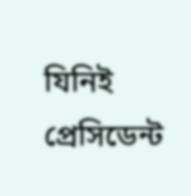যিনিই প্রেসিডেন্ট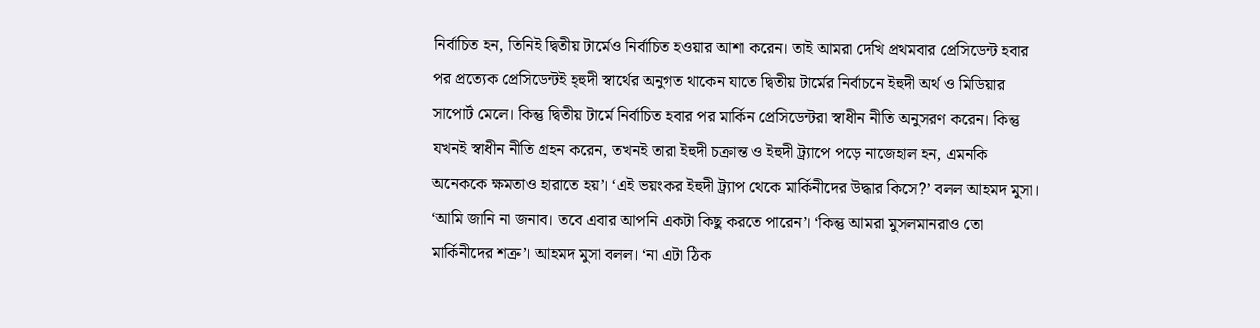নির্বাচিত হন, তিনিই দ্বিতীয় টার্মেও নির্বাচিত হওয়ার আশা করেন। তাই আমরা দেখি প্রথমবার প্রেসিডেন্ট হবার পর প্রত্যেক প্রেসিডেন্টই হ্হুদী স্বার্থের অনুগত থাকেন যাতে দ্বিতীয় টার্মের নির্বাচনে ইহুদী অর্থ ও মিডিয়ার সাপোর্ট মেলে। কিন্তু দ্বিতীয় টার্মে নির্বাচিত হবার পর মার্কিন প্রেসিডেন্টরা স্বাধীন নীতি অনুসরণ করেন। কিন্তু যখনই স্বাধীন নীতি গ্রহন করেন, তখনই তারা ইহুদী চক্রান্ত ও ইহুদী ট্র্যাপে পড়ে নাজেহাল হন, এমনকি অনেককে ক্ষমতাও হারাতে হয়’। ‘এই ভয়ংকর ইহুদী ট্র্যাপ থেকে মার্কিনীদের উদ্ধার কিসে?’ বলল আহমদ মুসা। ‘আমি জানি না জনাব। তবে এবার আপনি একটা কিছু করতে পারেন’। ‘কিন্তু আমরা মুসলমানরাও তো মার্কিনীদের শত্রু’। আহমদ মুসা বলল। ‘না এটা ঠিক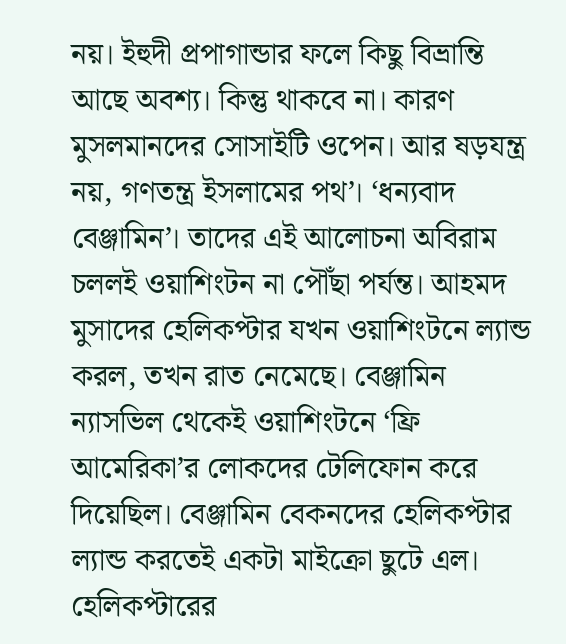নয়। ইহুদী প্রপাগান্ডার ফলে কিছু বিভ্রান্তি আছে অবশ্য। কিন্তু থাকবে না। কারণ মুসলমানদের সোসাইটি ওপেন। আর ষড়যন্ত্র নয়, গণতন্ত্র ইসলামের পথ’। ‘ধন্যবাদ বেঞ্জামিন’। তাদের এই আলোচনা অবিরাম চললই ওয়াশিংটন না পৌঁছা পর্যন্ত। আহমদ মুসাদের হেলিকপ্টার যখন ওয়াশিংটনে ল্যান্ড করল, তখন রাত নেমেছে। বেঞ্জামিন ন্যাসভিল থেকেই ওয়াশিংটনে ‘ফ্রি আমেরিকা’র লোকদের টেলিফোন করে দিয়েছিল। বেঞ্জামিন বেকনদের হেলিকপ্টার ল্যান্ড করতেই একটা মাইক্রো ছুটে এল। হেলিকপ্টারের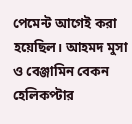পেমেন্ট আগেই করা হয়েছিল। আহমদ মুসা ও বেঞ্জামিন বেকন হেলিকপ্টার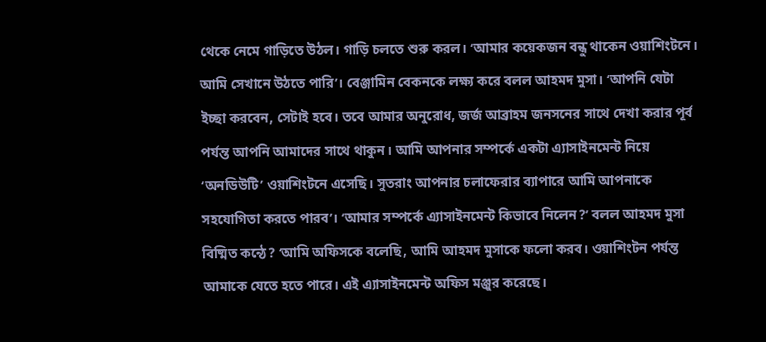থেকে নেমে গাড়িতে উঠল। গাড়ি চলতে শুরু করল। ‘আমার কয়েকজন বন্ধু থাকেন ওয়াশিংটনে। আমি সেখানে উঠতে পারি’। বেঞ্জামিন বেকনকে লক্ষ্য করে বলল আহমদ মুসা। ‘আপনি যেটা ইচ্ছা করবেন, সেটাই হবে। তবে আমার অনুরোধ, জর্জ আব্রাহম জনসনের সাথে দেখা করার পূর্ব পর্যন্ত আপনি আমাদের সাথে থাকুন। আমি আপনার সম্পর্কে একটা এ্যাসাইনমেন্ট নিয়ে ‘অনডিউটি’ ওয়াশিংটনে এসেছি। সুতরাং আপনার চলাফেরার ব্যাপারে আমি আপনাকে সহযোগিতা করতে পারব’। ‘আমার সম্পর্কে এ্যাসাইনমেন্ট কিভাবে নিলেন?’ বলল আহমদ মুসা বিষ্মিত কন্ঠে? ‘আমি অফিসকে বলেছি, আমি আহমদ মুসাকে ফলো করব। ওয়াশিংটন পর্যন্ত আমাকে যেতে হতে পারে। এই এ্যাসাইনমেন্ট অফিস মঞ্জুর করেছে।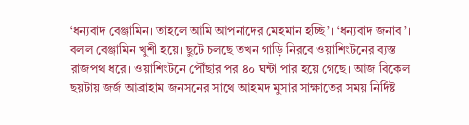‘ধন্যবাদ বেঞ্জামিন। তাহলে আমি আপনাদের মেহমান হচ্ছি’। ‘ধন্যবাদ জনাব’। বলল বেঞ্জামিন খুশী হয়ে। ছুটে চলছে তখন গাড়ি নিরবে ওয়াশিংটনের ব্যস্ত রাজপথ ধরে। ওয়াশিংটনে পৌঁছার পর ৪০ ঘন্টা পার হয়ে গেছে। আজ বিকেল ছয়টায় জর্জ আব্রাহাম জনসনের সাথে আহমদ মুসার সাক্ষাতের সময় নির্দিষ্ট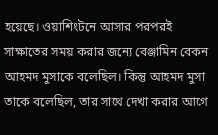হয়েছে। ওয়াশিংটনে আসার পরপরই সাক্ষাতের সময় করার জন্যে বেঞ্জামিন বেকন আহমদ মুসাকে বলেছিল। কিন্তু আহমদ মুসা তাকে বলেছিল, তার সাথে দেখা করার আগে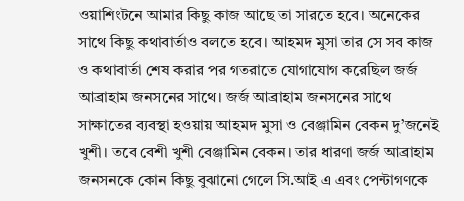ওয়াশিংটনে আমার কিছু কাজ আছে তা সারতে হবে। অনেকের সাথে কিছু কথাবার্তাও বলতে হবে। আহমদ মুসা তার সে সব কাজ ও কথাবার্তা শেষ করার পর গতরাতে যোগাযোগ করেছিল জর্জ আব্রাহাম জনসনের সাথে। জর্জ আব্রাহাম জনসনের সাথে সাক্ষাতের ব্যবস্থা হওয়ায় আহমদ মুসা ও বেঞ্জামিন বেকন দু’জনেই খুশী। তবে বেশী খুশী বেঞ্জামিন বেকন। তার ধারণা জর্জ আব্রাহাম জনসনকে কোন কিছু বুঝানো গেলে সি.আই এ এবং পেন্টাগণকে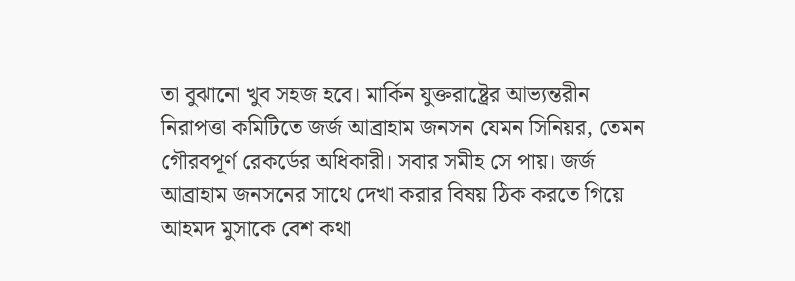তা বুঝানো খুব সহজ হবে। মার্কিন যুক্তরাষ্ট্রের আভ্যন্তরীন নিরাপত্তা কমিটিতে জর্জ আব্রাহাম জনসন যেমন সিনিয়র, তেমন গৌরবপূর্ণ রেকর্ডের অধিকারী। সবার সমীহ সে পায়। জর্জ আব্রাহাম জনসনের সাথে দেখা করার বিষয় ঠিক করতে গিয়ে আহমদ মুসাকে বেশ কথা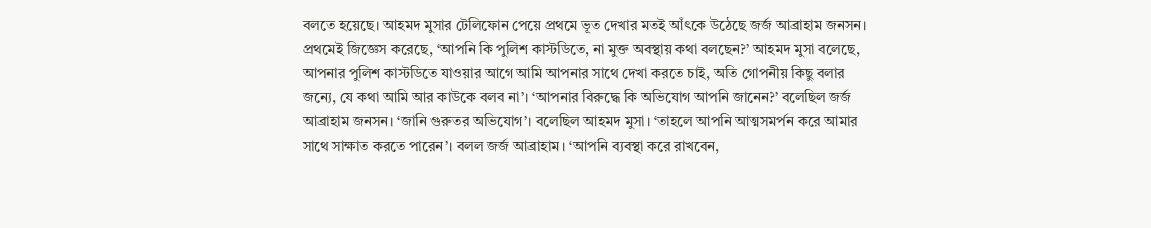বলতে হয়েছে। আহমদ মুসার টেলিফোন পেয়ে প্রথমে ভূত দেখার মতই আঁৎকে উঠেছে জর্জ আব্রাহাম জনসন। প্রথমেই জিজ্ঞেস করেছে, ‘আপনি কি পুলিশ কাস্টডিতে, না মুক্ত অবস্থায় কথা বলছেন?’ আহমদ মুসা বলেছে, আপনার পুলিশ কাস্টডিতে যাওয়ার আগে আমি আপনার সাথে দেখা করতে চাই, অতি গোপনীয় কিছু বলার জন্যে, যে কথা আমি আর কাউকে বলব না’। ‘আপনার বিরুদ্ধে কি অভিযোগ আপনি জানেন?’ বলেছিল জর্জ আব্রাহাম জনসন। ‘জানি গুরুতর অভিযোগ’। বলেছিল আহমদ মুসা। ‘তাহলে আপনি আত্মসমর্পন করে আমার সাথে সাক্ষাত করতে পারেন’। বলল জর্জ আব্রাহাম। ‘আপনি ব্যবস্থা করে রাখবেন,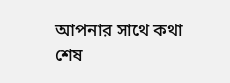আপনার সাথে কথা শেষ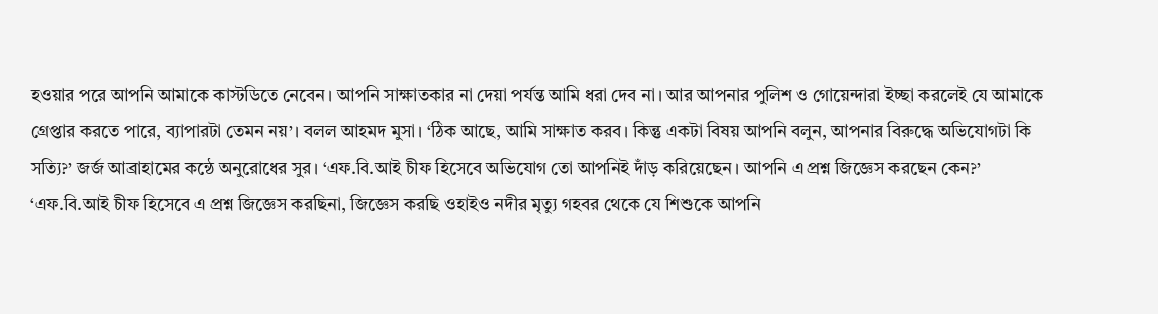হওয়ার পরে আপনি আমাকে কাস্টডিতে নেবেন। আপনি সাক্ষাতকার না দেয়া পর্যন্ত আমি ধরা দেব না। আর আপনার পুলিশ ও গোয়েন্দারা ইচ্ছা করলেই যে আমাকে গ্রেপ্তার করতে পারে, ব্যাপারটা তেমন নয়’। বলল আহমদ মুসা। ‘ঠিক আছে, আমি সাক্ষাত করব। কিন্তু একটা বিষয় আপনি বলুন, আপনার বিরুদ্ধে অভিযোগটা কি সত্যি?’ জর্জ আব্রাহামের কন্ঠে অনুরোধের সুর। ‘এফ.বি.আই চীফ হিসেবে অভিযোগ তো আপনিই দাঁড় করিয়েছেন। আপনি এ প্রশ্ন জিজ্ঞেস করছেন কেন?’ ‘এফ.বি.আই চীফ হিসেবে এ প্রশ্ন জিজ্ঞেস করছিনা, জিজ্ঞেস করছি ওহাইও নদীর মৃত্যু গহবর থেকে যে শিশুকে আপনি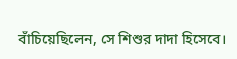বাঁচিয়েছিলেন, সে শিশুর দাদা হিসেবে।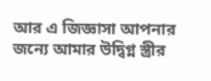আর এ জিজ্ঞাসা আপনার জন্যে আমার উদ্বিগ্ন স্ত্রীর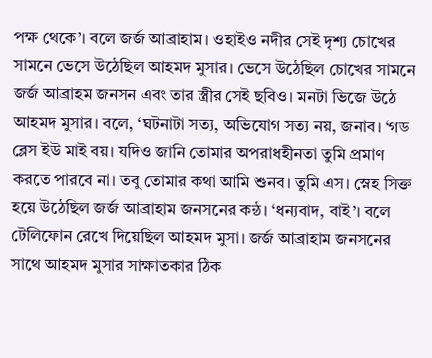পক্ষ থেকে’। বলে জর্জ আব্রাহাম। ওহাইও নদীর সেই দৃশ্য চোখের সামনে ভেসে উঠেছিল আহমদ মুসার। ভেসে উঠেছিল চোখের সামনে জর্জ আব্রাহম জনসন এবং তার স্ত্রীর সেই ছবিও। মনটা ভিজে উঠে আহমদ মুসার। বলে, ‘ঘটনাটা সত্য, অভিযোগ সত্য নয়, জনাব। ‘গড ব্লেস ইউ মাই বয়। যদিও জানি তোমার অপরাধহীনতা তুমি প্রমাণ করতে পারবে না। তবু তোমার কথা আমি শুনব। তুমি এস। স্নেহ সিক্ত হয়ে উঠেছিল জর্জ আব্রাহাম জনসনের কন্ঠ। ‘ধন্যবাদ, বাই’। বলে টেলিফোন রেখে দিয়েছিল আহমদ মুসা। জর্জ আব্রাহাম জনসনের সাথে আহমদ মুসার সাক্ষাতকার ঠিক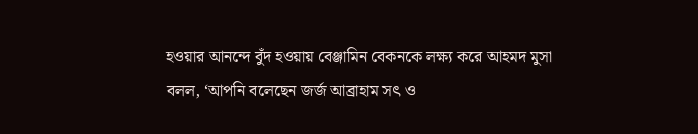হওয়ার আনন্দে বুঁদ হওয়ায় বেঞ্জামিন বেকনকে লক্ষ্য করে আহমদ মুসা বলল, ‘আপনি বলেছেন জর্জ আব্রাহাম সৎ ও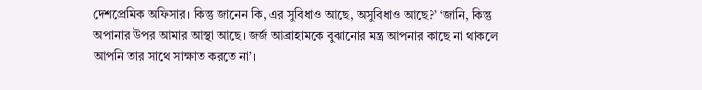দেশপ্রেমিক অফিসার। কিন্তু জানেন কি, এর সুবিধাও আছে, অসুবিধাও আছে?’ ‘জানি, কিন্তু অপানার উপর আমার আস্থা আছে। জর্জ আব্রাহামকে বুঝানোর মন্ত্র আপনার কাছে না থাকলে আপনি তার সাথে সাক্ষাত করতে না’।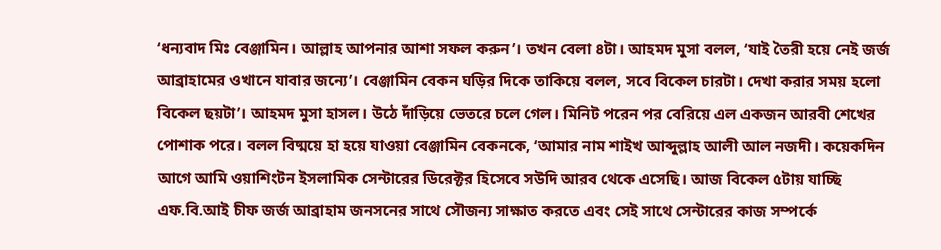‘ধন্যবাদ মিঃ বেঞ্জামিন। আল্লাহ আপনার আশা সফল করুন’। তখন বেলা ৪টা। আহমদ মুসা বলল, ‘যাই তৈরী হয়ে নেই জর্জ আব্রাহামের ওখানে যাবার জন্যে’। বেঞ্জামিন বেকন ঘড়ির দিকে তাকিয়ে বলল, সবে বিকেল চারটা। দেখা করার সময় হলো বিকেল ছয়টা’। আহমদ মুসা হাসল। উঠে দাঁড়িয়ে ভেতরে চলে গেল। মিনিট পরেন পর বেরিয়ে এল একজন আরবী শেখের পোশাক পরে। বলল বিষ্ময়ে হা হয়ে যাওয়া বেঞ্জামিন বেকনকে, ‘আমার নাম শাইখ আব্দুল্লাহ আলী আল নজদী। কয়েকদিন আগে আমি ওয়াশিংটন ইসলামিক সেন্টারের ডিরেক্টর হিসেবে সউদি আরব থেকে এসেছি। আজ বিকেল ৫টায় যাচ্ছি এফ.বি.আই চীফ জর্জ আব্রাহাম জনসনের সাথে সৌজন্য সাক্ষাত করতে এবং সেই সাথে সেন্টারের কাজ সম্পর্কে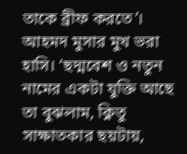তাকে ব্রীফ করতে’। আহমদ মুসার মুখ ভরা হাসি। ‘ছদ্মবেশ ও নতুন নামের একটা যুক্তি আছে তা বুঝলাম, ক্নিতু সাক্ষাতকার ছয়টায়,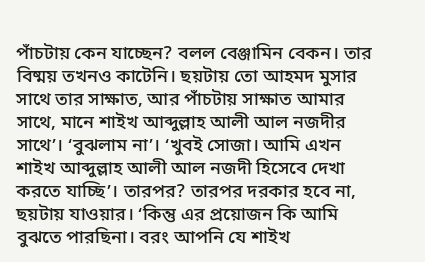পাঁচটায় কেন যাচ্ছেন? বলল বেঞ্জামিন বেকন। তার বিষ্ময় তখনও কাটেনি। ছয়টায় তো আহমদ মুসার সাথে তার সাক্ষাত, আর পাঁচটায় সাক্ষাত আমার সাথে, মানে শাইখ আব্দুল্লাহ আলী আল নজদীর সাথে’। ‘বুঝলাম না’। ‘খুবই সোজা। আমি এখন শাইখ আব্দুল্লাহ আলী আল নজদী হিসেবে দেখা করতে যাচ্ছি’। তারপর? তারপর দরকার হবে না, ছয়টায় যাওয়ার। ‘কিন্তু এর প্রয়োজন কি আমি বুঝতে পারছিনা। বরং আপনি যে শাইখ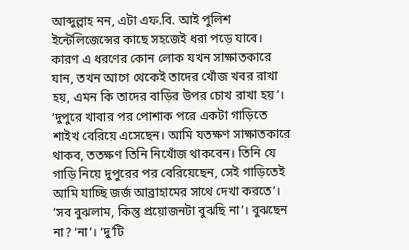আব্দুল্লাহ নন, এটা এফ.বি. আই পুলিশ ইন্টেলিজেন্সের কাছে সহজেই ধরা পড়ে যাবে। কারণ এ ধরণের কোন লোক যখন সাক্ষাতকারে যান, তখন আগে থেকেই তাদের খোঁজ খবর রাখা হয়, এমন কি তাদের বাড়ির উপর চোখ রাখা হয়’। ‘দুপুরে খাবার পর পোশাক পরে একটা গাড়িতে শাইখ বেরিয়ে এসেছেন। আমি যতক্ষণ সাক্ষাতকারে থাকব, ততক্ষণ তিনি নিখোঁজ থাকবেন। তিনি যে গাড়ি নিয়ে দুপুরের পর বেরিয়েছেন, সেই গাড়িতেই আমি যাচ্ছি জর্জ আব্রাহামের সাথে দেখা করতে’। ‘সব বুঝলাম, কিন্তু প্রয়োজনটা বুঝছি না’। বুঝছেন না? ‘না’। ‘দু’টি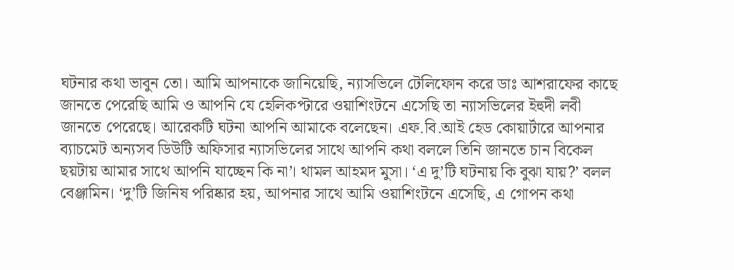ঘটনার কথা ভাবুন তো। আমি আপনাকে জানিয়েছি, ন্যাসভিলে টেলিফোন করে ডাঃ আশরাফের কাছে জানতে পেরেছি আমি ও আপনি যে হেলিকপ্টারে ওয়াশিংটনে এসেছি তা ন্যাসভিলের ইহুদী লবী জানতে পেরেছে। আরেকটি ঘটনা আপনি আমাকে বলেছেন। এফ.বি.আই হেড কোয়ার্টারে আপনার ব্যাচমেট অন্যসব ডিউটি অফিসার ন্যাসভিলের সাথে আপনি কথা বললে তিনি জানতে চান বিকেল ছয়টায় আমার সাথে আপনি যাচ্ছেন কি না’। থামল আহমদ মুসা। ‘এ দু’টি ঘটনায় কি বুঝা যায়?’ বলল বেঞ্জামিন। ‘দু’টি জিনিষ পরিষ্কার হয়, আপনার সাথে আমি ওয়াশিংটনে এসেছি, এ গোপন কথা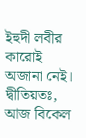ইহুদী লবীর কারোই অজানা নেই। দ্বীতিয়তঃ, আজ বিকেল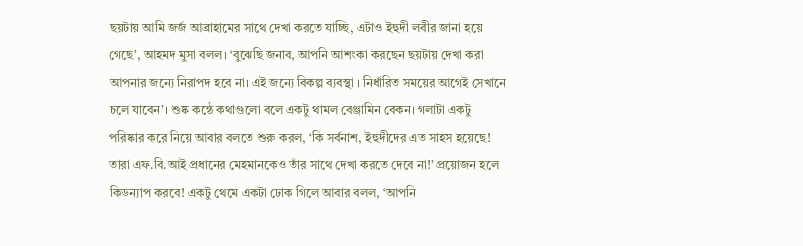ছয়টায় আমি জর্জ আব্রাহামের সাথে দেখা করতে যাচ্ছি, এটাও ইহুদী লবীর জানা হয়ে গেছে’, আহমদ মুসা বলল। ‘বুঝেছি জনাব, আপনি আশংকা করছেন ছয়টায় দেখা করা আপনার জন্যে নিরাপদ হবে না। এই জন্যে বিকল্প ব্যবস্থা । নির্ধারিত সময়ের আগেই সেখানে চলে যাবেন’। শুষ্ক কন্ঠে কথাগুলো বলে একটু থামল বেঞ্জামিন বেকন। গলাটা একটু পরিষ্কার করে নিয়ে আবার বলতে শুরু করল, ‘কি সর্বনাশ, ইহুদীদের এত সাহস হয়েছে! তারা এফ.বি.আই প্রধানের মেহমানকেও তাঁর সাথে দেখা করতে দেবে না!’ প্রয়োজন হলে কিডন্যাপ করবে! একটু থেমে একটা ঢোক গিলে আবার বলল, ‘আপনি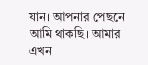যান। আপনার পেছনে আমি থাকছি। আমার এখন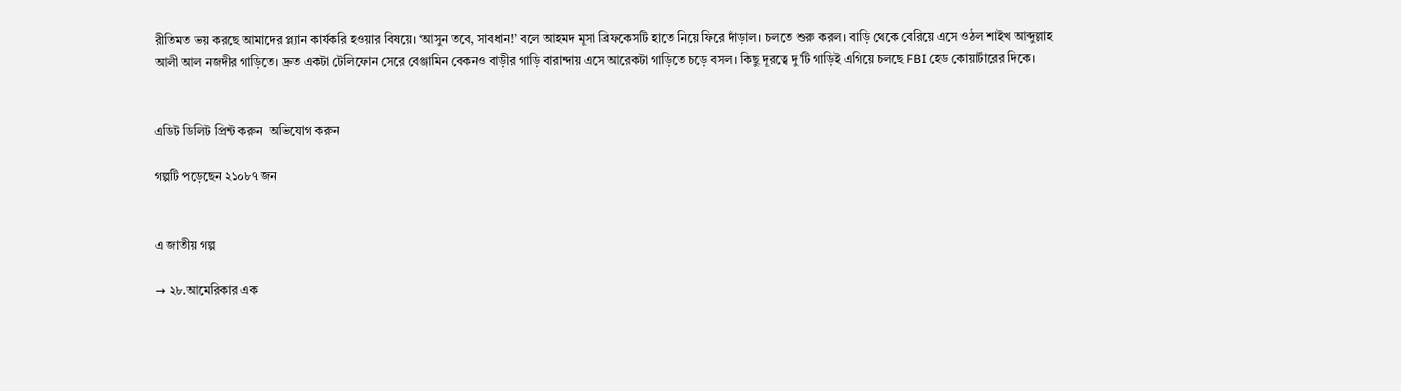রীতিমত ভয় করছে আমাদের প্ল্যান কার্যকরি হওয়ার বিষয়ে। ‘আসুন তবে, সাবধান!’ বলে আহমদ মূসা ব্রিফকেসটি হাতে নিয়ে ফিরে দাঁড়াল। চলতে শুরু করল। বাড়ি থেকে বেরিয়ে এসে ওঠল শাইখ আব্দুল্লাহ আলী আল নজদীর গাড়িতে। দ্রুত একটা টেলিফোন সেরে বেঞ্জামিন বেকনও বাড়ীর গাড়ি বারান্দায় এসে আরেকটা গাড়িতে চড়ে বসল। কিছু দূরত্বে দু’টি গাড়িই এগিয়ে চলছে FBI হেড কোয়ার্টারের দিকে।


এডিট ডিলিট প্রিন্ট করুন  অভিযোগ করুন

গল্পটি পড়েছেন ২১০৮৭ জন


এ জাতীয় গল্প

→ ২৮.আমেরিকার এক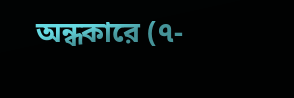অন্ধকারে (৭-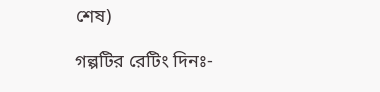শেষ)

গল্পটির রেটিং দিনঃ-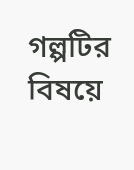গল্পটির বিষয়ে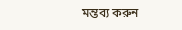মন্তব্য করুন